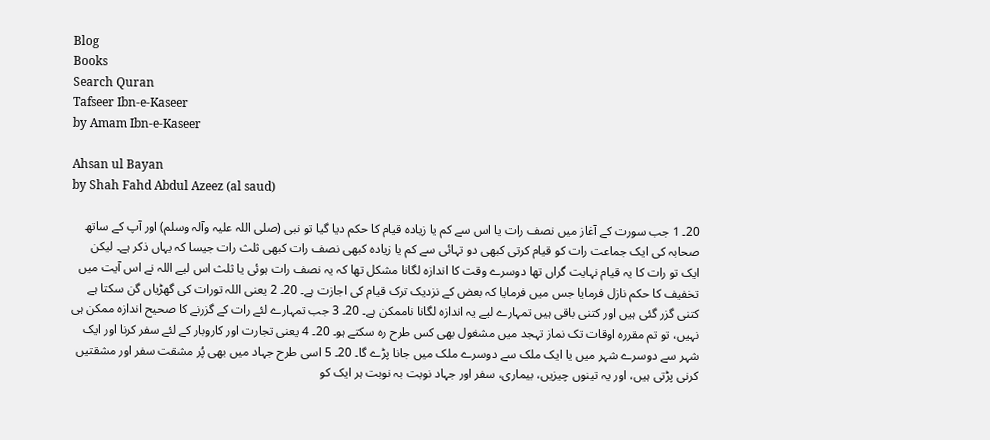Blog
Books
Search Quran
Tafseer Ibn-e-Kaseer
by Amam Ibn-e-Kaseer

Ahsan ul Bayan
by Shah Fahd Abdul Azeez (al saud)

20۔ 1 جب سورت کے آغاز میں نصف رات یا اس سے کم یا زیادہ قیام کا حکم دیا گیا تو نبی (صلی اللہ علیہ وآلہ وسلم) اور آپ کے ساتھ صحابہ کی ایک جماعت رات کو قیام کرتی کبھی دو تہائی سے کم یا زیادہ کبھی نصف رات کبھی ثلث رات جیسا کہ یہاں ذکر ہے۔ لیکن ایک تو رات کا یہ قیام نہایت گراں تھا دوسرے وقت کا اندازہ لگانا مشکل تھا کہ یہ نصف رات ہوئی یا ثلث اس لیے اللہ نے اس آیت میں تخفیف کا حکم نازل فرمایا جس میں فرمایا کہ بعض کے نزدیک ترک قیام کی اجازت ہے۔ 20۔ 2 یعنی اللہ تورات کی گھڑیاں گن سکتا ہے کتنی گزر گئی ہیں اور کتنی باقی ہیں تمہارے لیے یہ اندازہ لگانا ناممکن ہے۔ 20۔ 3 جب تمہارے لئے رات کے گزرنے کا صحیح اندازہ ممکن ہی نہیں، تو تم مقررہ اوقات تک نماز تہجد میں مشغول بھی کس طرح رہ سکتے ہو۔ 20۔ 4 یعنی تجارت اور کاروبار کے لئے سفر کرنا اور ایک شہر سے دوسرے شہر میں یا ایک ملک سے دوسرے ملک میں جانا پڑے گا۔ 20۔ 5 اسی طرح جہاد میں بھی پُر مشقت سفر اور مشقتیں کرنی پڑتی ہیں، اور یہ تینوں چیزیں، بیماری، سفر اور جہاد نوبت بہ نوبت ہر ایک کو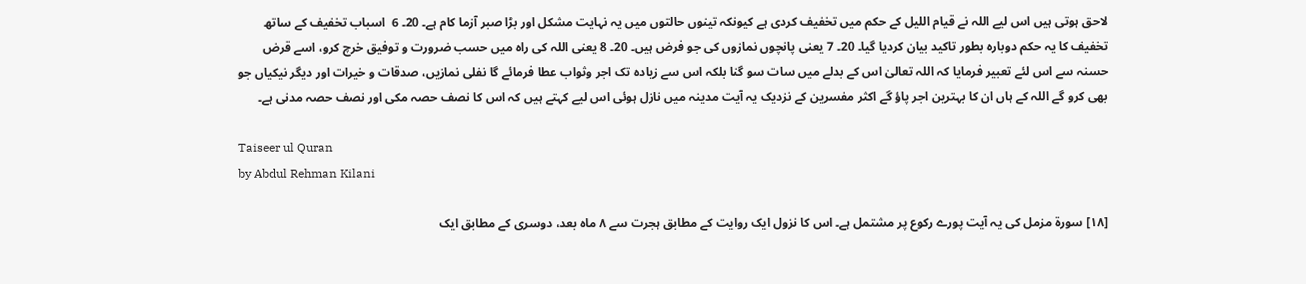لاحق ہوتی ہیں اس لیے اللہ نے قیام اللیل کے حکم میں تخفیف کردی ہے کیونکہ تینوں حالتوں میں یہ نہایت مشکل اور بڑا صبر آزما کام ہے۔ 20۔ 6  اسباب تخفیف کے ساتھ تخفیف کا یہ حکم دوبارہ بطور تاکید بیان کردیا گیا۔ 20۔ 7 یعنی پانچوں نمازوں کی جو فرض ہیں۔ 20۔ 8 یعنی اللہ کی راہ میں حسب ضرورت و توفیق خرچ کرو، اسے قرض حسنہ سے اس لئے تعبیر فرمایا کہ اللہ تعالیٰ اس کے بدلے میں سات سو گنا بلکہ اس سے زیادہ تک اجر وثواب عطا فرمائے گا نفلی نمازیں، صدقات و خیرات اور دیگر نیکیاں جو بھی کرو گے اللہ کے ہاں ان کا بہترین اجر پاؤ گے اکثر مفسرین کے نزدیک یہ آیت مدینہ میں نازل ہوئی اس لیے کہتے ہیں کہ اس کا نصف حصہ مکی اور نصف حصہ مدنی ہے۔

Taiseer ul Quran
by Abdul Rehman Kilani

[١٨] سورة مزمل کی یہ آیت پورے رکوع پر مشتمل ہے۔ اس کا نزول ایک روایت کے مطابق ہجرت سے ٨ ماہ بعد، دوسری کے مطابق ایک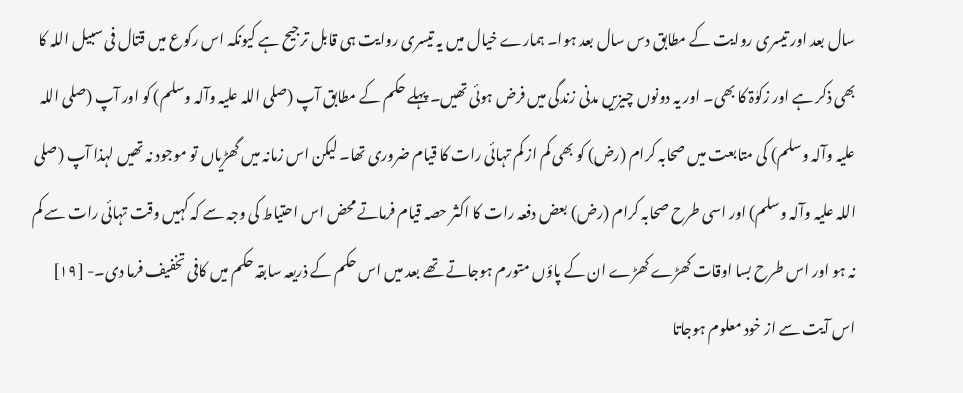سال بعد اور تیسری روایت کے مطابق دس سال بعد ہوا۔ ہمارے خیال میں یہ تیسری روایت ہی قابل ترجیح ہے کیونکہ اس رکوع میں قتال فی سبیل اللہ کا بھی ذکر ہے اور زکوٰۃ کا بھی۔ اور یہ دونوں چیزیں مدنی زندگی میں فرض ہوئی تھیں۔ پہلے حکم کے مطابق آپ (صلی اللہ علیہ وآلہ وسلم) کو اور آپ (صلی اللہ علیہ وآلہ وسلم) کی متابعت میں صحابہ کرام (رض) کو بھی کم از کم تہائی رات کا قیام ضروری تھا۔ لیکن اس زمانہ میں گھڑیاں تو موجود نہ تھیں لہذا آپ (صلی اللہ علیہ وآلہ وسلم) اور اسی طرح صحابہ کرام (رض) بعض دفعہ رات کا اکثر حصہ قیام فرماتے محض اس احتیاط کی وجہ سے کہ کہیں وقت تہائی رات سے کم نہ ہو اور اس طرح بسا اوقات کھڑے کھڑے ان کے پاؤں متورم ہوجاتے تھے بعد میں اس حکم کے ذریعہ سابقہ حکم میں کافی تخفیف فرما دی۔- [١٩] اس آیت سے از خود معلوم ہوجاتا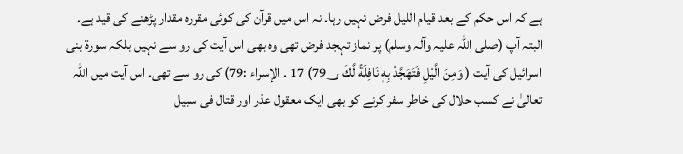ہے کہ اس حکم کے بعد قیام اللیل فرض نہیں رہا۔ نہ اس میں قرآن کی کوئی مقررہ مقدار پڑھنے کی قید ہے۔ البتہ آپ (صلی اللہ علیہ وآلہ وسلم) پر نماز تہجد فرض تھی وہ بھی اس آیت کی رو سے نہیں بلکہ سورة بنی اسرائیل کی آیت ( وَمِنَ الَّيْلِ فَتَهَجَّدْ بِهٖ نَافِلَةً لَّكَ 79؀) 17 ۔ الإسراء :79) کی رو سے تھی۔ اس آیت میں اللہ تعالیٰ نے کسب حلال کی خاطر سفر کرنے کو بھی ایک معقول عذر اور قتال فی سبیل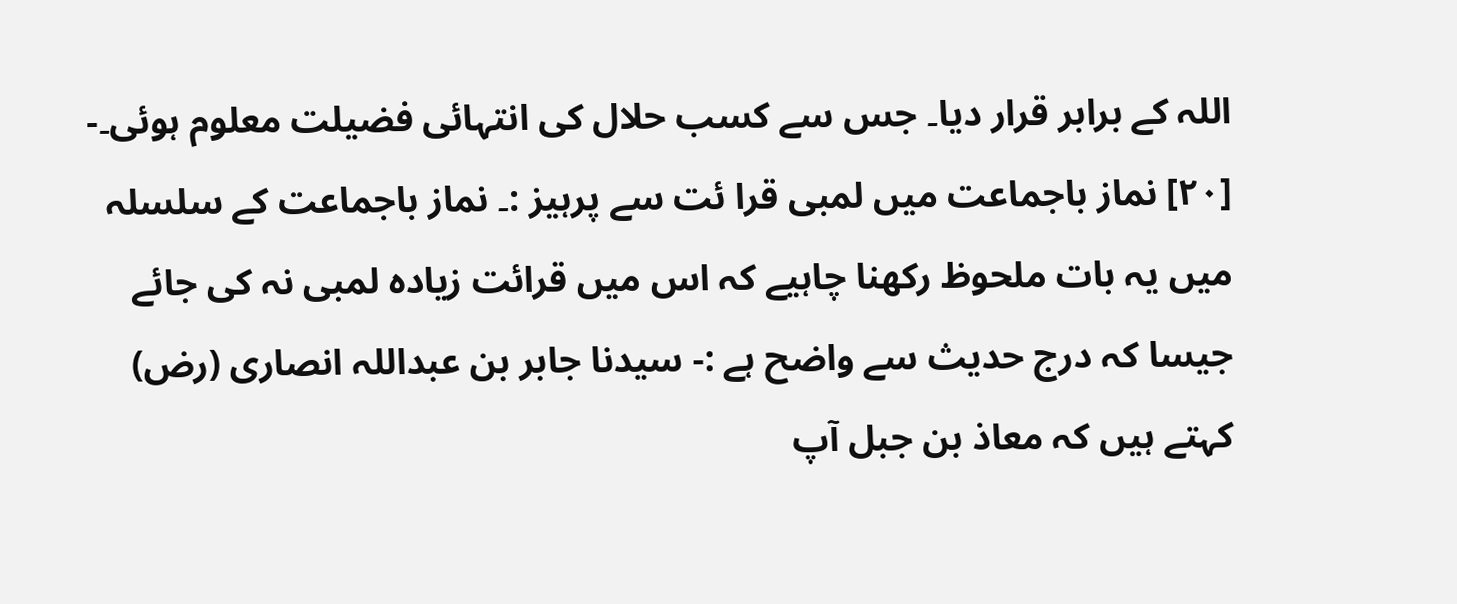اللہ کے برابر قرار دیا۔ جس سے کسب حلال کی انتہائی فضیلت معلوم ہوئی۔- [٢٠] نماز باجماعت میں لمبی قرا ئت سے پرہیز :۔ نماز باجماعت کے سلسلہ میں یہ بات ملحوظ رکھنا چاہیے کہ اس میں قرائت زیادہ لمبی نہ کی جائے جیسا کہ درج حدیث سے واضح ہے :- سیدنا جابر بن عبداللہ انصاری (رض) کہتے ہیں کہ معاذ بن جبل آپ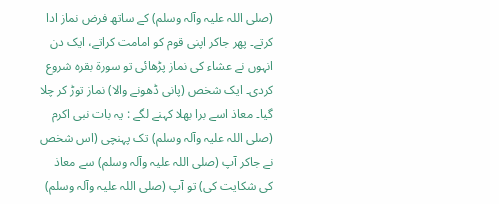(صلی اللہ علیہ وآلہ وسلم) کے ساتھ فرض نماز ادا کرتے۔ پھر جاکر اپنی قوم کو امامت کراتے، ایک دن انہوں نے عشاء کی نماز پڑھائی تو سورة بقرہ شروع کردی۔ ایک شخص (پانی ڈھونے والا) نماز توڑ کر چلا گیا۔ معاذ اسے برا بھلا کہنے لگے : یہ بات نبی اکرم (صلی اللہ علیہ وآلہ وسلم) تک پہنچی (اس شخص نے جاکر آپ (صلی اللہ علیہ وآلہ وسلم) سے معاذ کی شکایت کی) تو آپ (صلی اللہ علیہ وآلہ وسلم)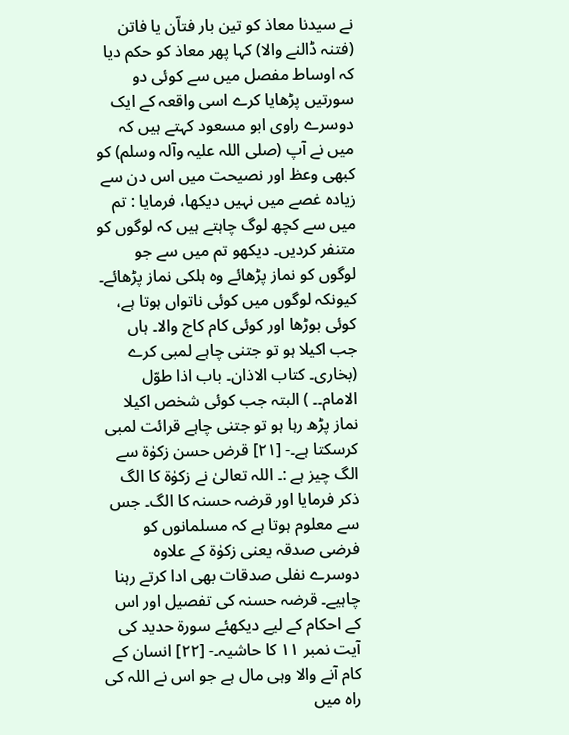نے سیدنا معاذ کو تین بار فتاّن یا فاتن (فتنہ ڈالنے والا) کہا پھر معاذ کو حکم دیا کہ اوساط مفصل میں سے کوئی دو سورتیں پڑھایا کرے اسی واقعہ کے ایک دوسرے راوی ابو مسعود کہتے ہیں کہ میں نے آپ (صلی اللہ علیہ وآلہ وسلم) کو کبھی وعظ اور نصیحت میں اس دن سے زیادہ غصے میں نہیں دیکھا، فرمایا : تم میں سے کچھ لوگ چاہتے ہیں کہ لوگوں کو متنفر کردیں۔ دیکھو تم میں سے جو لوگوں کو نماز پڑھائے وہ ہلکی نماز پڑھائے۔ کیونکہ لوگوں میں کوئی ناتواں ہوتا ہے، کوئی بوڑھا اور کوئی کام کاج والا۔ ہاں جب اکیلا ہو تو جتنی چاہے لمبی کرے (بخاری۔ کتاب الاذان۔ باب اذا طوّل الامام۔۔ ) البتہ جب کوئی شخص اکیلا نماز پڑھ رہا ہو تو جتنی چاہے قرائت لمبی کرسکتا ہے۔- [٢١] قرض حسن زکوٰۃ سے الگ چیز ہے :۔ اللہ تعالیٰ نے زکوٰۃ کا الگ ذکر فرمایا اور قرضہ حسنہ کا الگ۔ جس سے معلوم ہوتا ہے کہ مسلمانوں کو فرضی صدقہ یعنی زکوٰۃ کے علاوہ دوسرے نفلی صدقات بھی ادا کرتے رہنا چاہیے۔ قرضہ حسنہ کی تفصیل اور اس کے احکام کے لیے دیکھئے سورة حدید کی آیت نمبر ١١ کا حاشیہ۔- [٢٢] انسان کے کام آنے والا وہی مال ہے جو اس نے اللہ کی راہ میں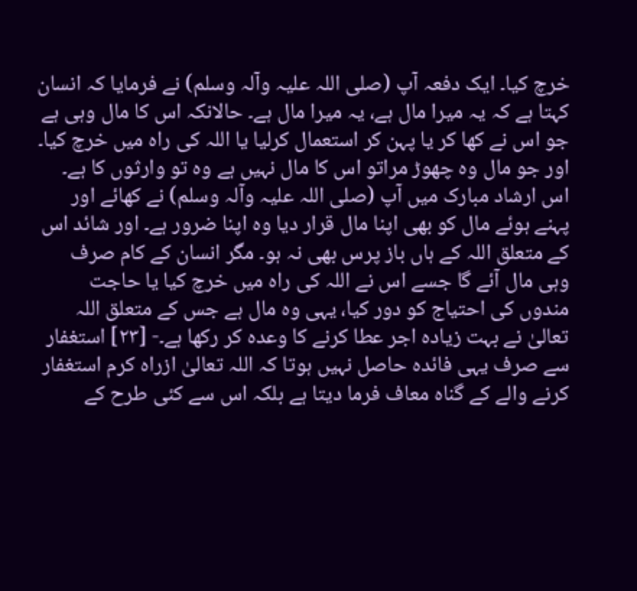خرچ کیا۔ ایک دفعہ آپ (صلی اللہ علیہ وآلہ وسلم) نے فرمایا کہ انسان کہتا ہے کہ یہ میرا مال ہے، یہ میرا مال ہے۔ حالانکہ اس کا مال وہی ہے جو اس نے کھا کر یا پہن کر استعمال کرلیا یا اللہ کی راہ میں خرچ کیا۔ اور جو مال وہ چھوڑ مراتو اس کا مال نہیں ہے وہ تو وارثوں کا ہے۔ اس ارشاد مبارک میں آپ (صلی اللہ علیہ وآلہ وسلم) نے کھائے اور پہنے ہوئے مال کو بھی اپنا مال قرار دیا وہ اپنا ضرور ہے۔ اور شائد اس کے متعلق اللہ کے ہاں باز پرس بھی نہ ہو۔ مگر انسان کے کام صرف وہی مال آئے گا جسے اس نے اللہ کی راہ میں خرچ کیا یا حاجت مندوں کی احتیاج کو دور کیا، یہی وہ مال ہے جس کے متعلق اللہ تعالیٰ نے بہت زیادہ اجر عطا کرنے کا وعدہ کر رکھا ہے۔- [٢٣] استغفار سے صرف یہی فائدہ حاصل نہیں ہوتا کہ اللہ تعالیٰ ازراہ کرم استغفار کرنے والے کے گناہ معاف فرما دیتا ہے بلکہ اس سے کئی طرح کے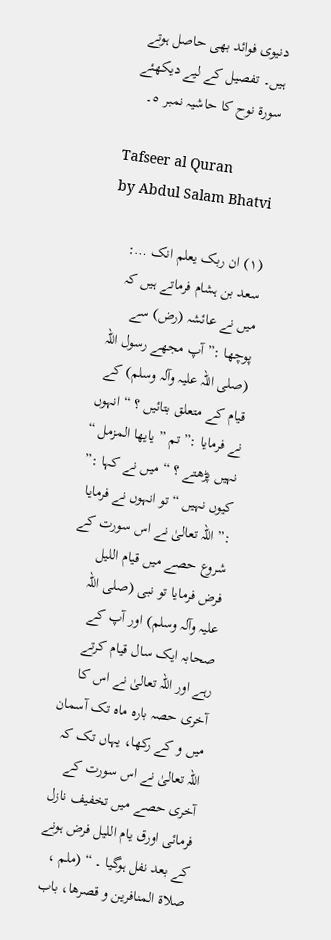دنیوی فوائد بھی حاصل ہوتے ہیں۔ تفصیل کے لیے دیکھئے سورة نوح کا حاشیہ نمبر ٥۔

Tafseer al Quran
by Abdul Salam Bhatvi

(١) ان ربک یعلم انک …: سعد بن ہشام فرماتے ہیں کہ میں نے عائشہ (رض) سے پوچھا :” آپ مجھے رسول اللہ (صلی اللہ علیہ وآلہ وسلم) کے قیام کے متعلق بتائیں ؟ “ انہوں نے فرمایا :” تم ” یایھا المزمل “ نہیں پڑھتے ؟ “ میں نے کہا :” کیوں نہیں “ تو انہوں نے فرمایا :” اللہ تعالیٰ نے اس سورت کے شروع حصے میں قیام اللیل فرض فرمایا تو نبی (صلی اللہ علیہ وآلہ وسلم) اور آپ کے صحابہ ایک سال قیام کرتے رہے اور اللہ تعالیٰ نے اس کا آخری حصہ بارہ ماہ تک آسمان میں و کے رکھا، یہاں تک کہ اللہ تعالیٰ نے اس سورت کے آخری حصے میں تخفیف نازل فرمائی اورق یام اللیل فرض ہونے کے بعد نفل ہوگیا ۔ “ (ملم ، صلاۃ المنافرین و قصرھا، باب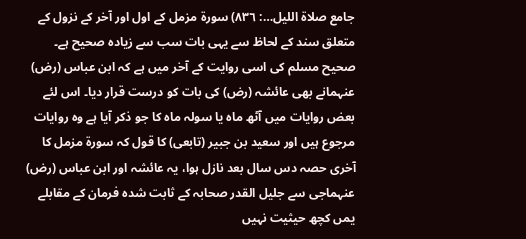جامع صلاۃ اللیل…: ٨٣٦) سورة مزمل کے اول اور آخر کے نزول کے متعلق سند کے لحاظ سے یہی بات سب سے زیادہ صحیح ہے۔ صحیح مسلم کی اسی روایت کے آخر میں ہے کہ ابن عباس (رض) عنہمانے بھی عائشہ (رض) کی بات کو درست قرار دیا۔ اس لئے بعض روایات میں آٹھ ماہ یا سولہ ماہ کا جو ذکر آیا ہے وہ روایات مرجوع ہیں اور سعید بن جبیر (تابعی) کا قول کہ سورة مزمل کا آخری حصہ دس سال بعد نازل ہوا، یہ عائشہ اور ابن عباس (رض) عنہماجی سے جلیل القدر صحابہ کے ثابت شدہ فرمان کے مقابلے یمں کچھ حیثیت نہیں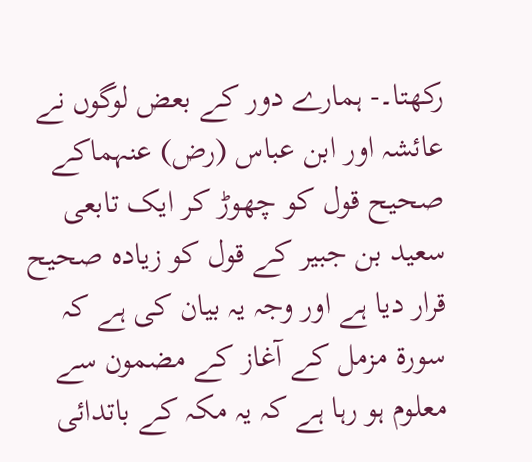رکھتا۔- ہمارے دور کے بعض لوگوں نے عائشہ اور ابن عباس (رض) عنہماکے صحیح قول کو چھوڑ کر ایک تابعی سعید بن جبیر کے قول کو زیادہ صحیح قرار دیا ہے اور وجہ یہ بیان کی ہے کہ سورة مزمل کے آغاز کے مضمون سے معلوم ہو رہا ہے کہ یہ مکہ کے باتدائی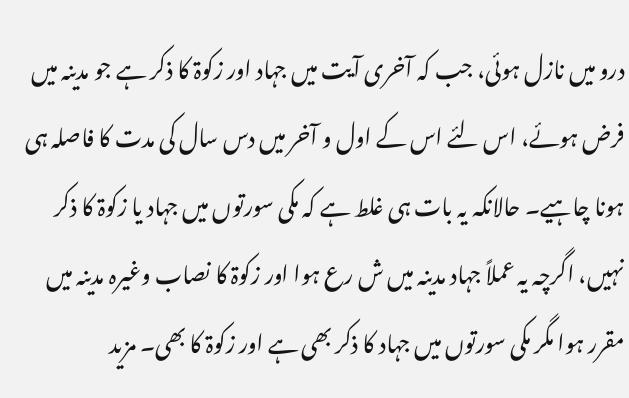درو میں نازل ہوئی، جب کہ آخری آیت میں جہاد اور زکوۃ کا ذکر ہے جو مدینہ میں فرض ہوئے، اس لئے اس کے اول و آخر میں دس سال کی مدت کا فاصلہ ہی ہونا چاہیے۔ حالانکہ یہ بات ہی غلط ہے کہ مکی سورتوں میں جہاد یا زکوۃ کا ذکر نہیں، اگرچہ یہ عملاً جہاد مدینہ میں ش رع ہوا اور زکوۃ کا نصاب وغیرہ مدینہ میں مقرر ہوا مگر مکی سورتوں میں جہاد کا ذکر بھی ہے اور زکوۃ کا بھی۔ مزید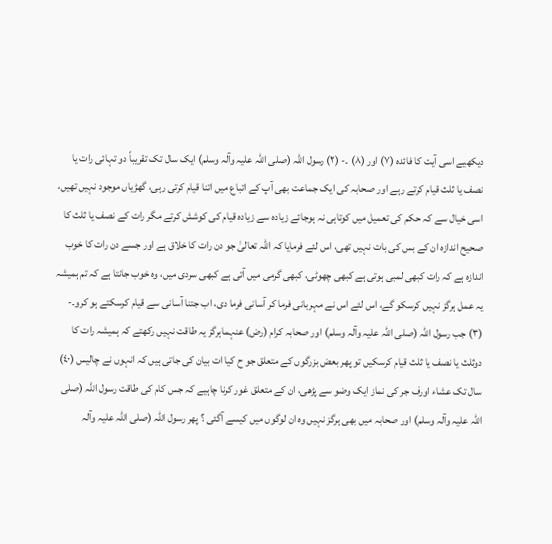دیکھیے اسی آیت کا فائدہ (٧) اور (٨) ۔- (٢) رسول اللہ (صلی اللہ علیہ وآلہ وسلم) ایک سال تک تقریباً دو تہائی رات یا نصف یا ثلث قیام کرتے رہے اور صحابہ کی ایک جماعت بھی آپ کے اتباع میں اتنا قیام کرتی رہی، گھڑیاں موجود نہیں تھیں، اسی خیال سے کہ حکم کی تعمیل میں کوتاہی نہ ہوجائے زیادہ سے زیادہ قیام کی کوشش کرتے مگر رات کے نصف یا ثلث کا صحیح اندازہ ان کے بس کی بات نہیں تھی، اس لئے فرمایا کہ اللہ تعالیٰ جو دن رات کا خلاق ہے اور جسے دن رات کا خوب اندازہ ہے کہ رات کبھی لمبی ہوتی ہے کبھی چھوٹی، کبھی گرمی میں آتی ہے کبھی سردی میں، وہ خوب جانتا ہے کہ تم ہمیشہ یہ عمل ہرگز نہیں کرسکو گے، اس لئے اس نے مہربانی فرما کر آسانی فرما دی، اب جتنا آسانی سے قیام کرسکتے ہو کرو۔- (٣) جب رسول اللہ (صلی اللہ علیہ وآلہ وسلم) اور صحابہ کرام (رض) عنہماہرگز یہ طاقت نہیں رکھتے کہ ہمیشہ رات کا دوثلث یا نصف یا ثلث قیام کرسکیں تو پھر بعض بزرگوں کے متعلق جو ح کیا ات بیان کی جاتی ہیں کہ انہوں نے چالیس (٤٠) سال تک عشاء اورف جر کی نماز ایک وضو سے پڑھی، ان کے متعلق غور کرنا چاہیے کہ جس کام کی طاقت رسول اللہ (صلی اللہ علیہ وآلہ وسلم) اور صحابہ میں بھی ہرگز نہیں وہ ان لوگوں میں کیسے آگئی ؟ پھر رسول اللہ (صلی اللہ علیہ وآلہ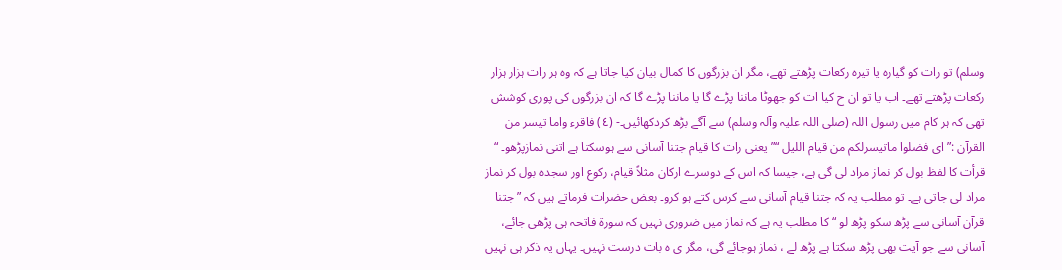وسلم) تو رات کو گیارہ یا تیرہ رکعات پڑھتے تھے، مگر ان بزرگوں کا کمال بیان کیا جاتا ہے کہ وہ ہر رات ہزار ہزار رکعات پڑھتے تھے۔ اب یا تو ان ح کیا ات کو جھوٹا ماننا پڑے گا یا ماننا پڑے گا کہ ان بزرگوں کی پوری کوشش تھی کہ ہر کام میں رسول اللہ (صلی اللہ علیہ وآلہ وسلم) سے آگے بڑھ کردکھائیں۔- (٤) فاقرء واما تیسر من القرآن :” ای فضلوا ماتیسرلکم من قیام اللیل “” یعنی رات کا قیام جتنا آسانی سے ہوسکتا ہے اتنی نمازپڑھو۔ “ قرأت کا لفظ بول کر نماز مراد لی گی ہے، جیسا کہ اس کے دوسرے ارکان مثلاً قیام، رکوع اور سجدہ بول کر نماز مراد لی جاتی ہے۔ تو مطلب یہ کہ جتنا قیام آسانی سے کرس کتے ہو کرو۔ بعض حضرات فرماتے ہیں کہ ” جتنا قرآن آسانی سے پڑھ سکو پڑھ لو “ کا مطلب یہ ہے کہ نماز میں ضروری نہیں کہ سورة فاتحہ ہی پڑھی جائے، آسانی سے جو آیت بھی پڑھ سکتا ہے پڑھ لے ، نماز ہوجائے گی، مگر ی ہ بات درست نہیں۔ یہاں یہ ذکر ہی نہیں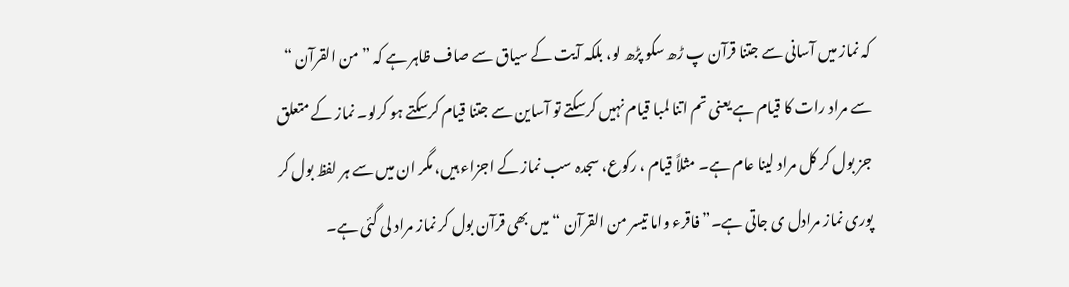کہ نماز میں آسانی سے جتنا قرآن پ ڑھ سکو پڑھ لو، بلکہ آیت کے سیاق سے صاف ظاہر ہے کہ ” من القرآن “ سے مراد رات کا قیام ہے یعنی تم اتنا لمبا قیام نہیں کرسکتے تو آساین سے جتنا قیام کرسکتے ہو کرلو۔ نماز کے متعلق جز بول کر کل مراد لینا عام ہے۔ مثلاً قیام ، رکوع، سجدہ سب نماز کے اجزاء ہیں، مگر ان میں سے ہر لفظ بول کر پوری نماز مرادل ی جاتی ہے۔” فاقرء واما تیسر من القرآن “ میں بھی قرآن بول کر نماز مراد لی گئی ہے۔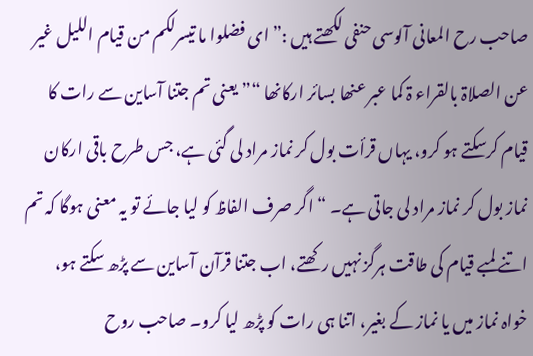صاحب رح المعانی آلوسی حنفی لکھتے ہیں :” ای فضلوا ما تیسرلکم من قیام اللیل غیر عن الصلاۃ بالقراء ۃ کما عبر عنھا بسائر ارکانھا “” یعنی تم جتنا آساین سے رات کا قیام کرسکتے ہو کرو، یہاں قرأت بول کر نماز مراد لی گئی ہے، جس طرح باقی ارکان نماز بول کر نماز مراد لی جاتی ہے۔ “ اگر صرف الفاظ کو لیا جائے تو یہ معنی ہوگا کہ تم اتنے لمبے قیام کی طاقت ہرگز نہیں رکھتے، اب جتنا قرآن آساین سے پڑھ سکتے ہو، خواہ نماز میں یا نماز کے بغیر، اتنا ہی رات کو پڑھ لیا کرو۔ صاحب روح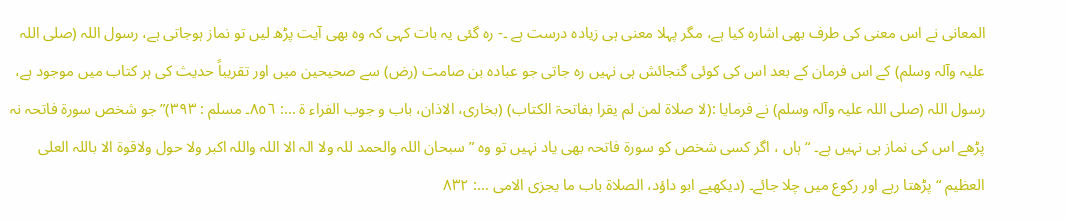المعانی نے اس معنی کی طرف بھی اشارہ کیا ہے، مگر پہلا معنی ہی زیادہ درست ہے ۔- رہ گئی یہ بات کہی کہ وہ بھی آیت پڑھ لیں تو نماز ہوجاتی ہے، رسول اللہ (صلی اللہ علیہ وآلہ وسلم) کے اس فرمان کے بعد اس کی کوئی گنجائش ہی نہیں رہ جاتی جو عبادہ بن صامت (رض) سے صحیحین میں اور تقریباً حدیث کی ہر کتاب میں موجود ہے، رسول اللہ (صلی اللہ علیہ وآلہ وسلم) نے فرمایا :(لا صلاۃ لمن لم یقرا بفاتحۃ الکتاب) (بخاری، الاذان، باب و جوب الفراء ۃ …: ٨٥٦۔ مسلم : ٣٩٣)” جو شخص سورة فاتحہ نہ پڑھے اس کی نماز ہی نہیں ہے۔ “ ہاں ، اگر کسی شخص کو سورة فاتحہ بھی یاد نہیں تو وہ ” سبحان اللہ والحمد للہ ولا الہ الا اللہ واللہ اکبر ولا حول ولاقوۃ الا باللہ العلی العظیم “ پڑھتا رہے اور رکوع میں چلا جائے۔ (دیکھیے ابو داؤد، الصلاۃ باب ما یجزی الامی …: ٨٣٢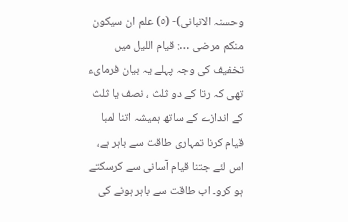وحسنہ الانبانی)- (٥) علم ان سیکون منکم مرضی …: قیام اللیل میں تخفیف کی وجہ پہلے یہ بیان فرمایء تھی کہ رتا کے دو ثلث ، نصف یا ثلث کے اندازے کے ساتھ ہمیشہ اتنا لمبا قیام کرنا تمہاری طاقت سے باہر ہے، اس لئے جتنا قیام آسانی سے کرسکتے ہو کرو۔ اب طاقت سے باہر ہونے کی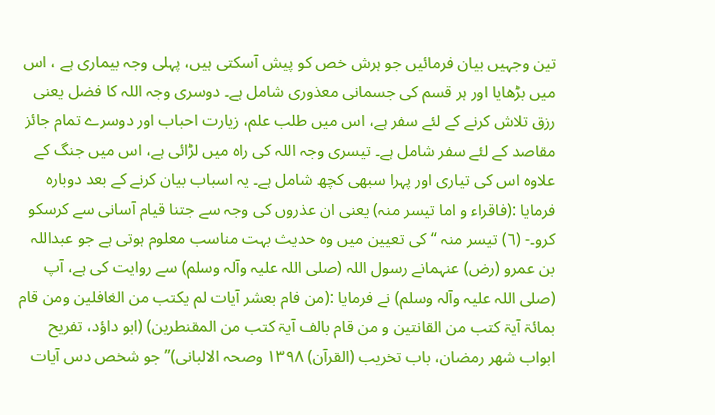تین وجہیں بیان فرمائیں جو ہرش خص کو پیش آسکتی ہیں، پہلی وجہ بیماری ہے ، اس میں بڑھایا اور ہر قسم کی جسمانی معذوری شامل ہے۔ دوسری وجہ اللہ کا فضل یعنی رزق تلاش کرنے کے لئے سفر ہے، اس میں طلب علم، زیارت احباب اور دوسرے تمام جائز مقاصد کے لئے سفر شامل ہے۔ تیسری وجہ اللہ کی راہ میں لڑائی ہے، اس میں جنگ کے علاوہ اس کی تیاری اور پہرا سبھی کچھ شامل ہے۔ یہ اسباب بیان کرنے کے بعد دوبارہ فرمایا :(فاقراء و اما تیسر منہ) یعنی ان عذروں کی وجہ سے جتنا قیام آسانی سے کرسکو کرو۔- (٦) تیسر منہ “ کی تعیین میں وہ حدیث بہت مناسب معلوم ہوتی ہے جو عبداللہ بن عمرو (رض) عنہمانے رسول اللہ (صلی اللہ علیہ وآلہ وسلم) سے روایت کی ہے، آپ (صلی اللہ علیہ وآلہ وسلم) نے فرمایا :(من فام بعشر آیات لم یکتب من الغافلین ومن قام بمائۃ آیۃ کتب من القانتین و من قام بالف آیۃ کتب من المقنطرین) (ابو داؤد، تفریح ابواب شھر رمضان، باب تخریب (القرآن) ١٣٩٨ وصحہ الالبانی)” جو شخص دس آیات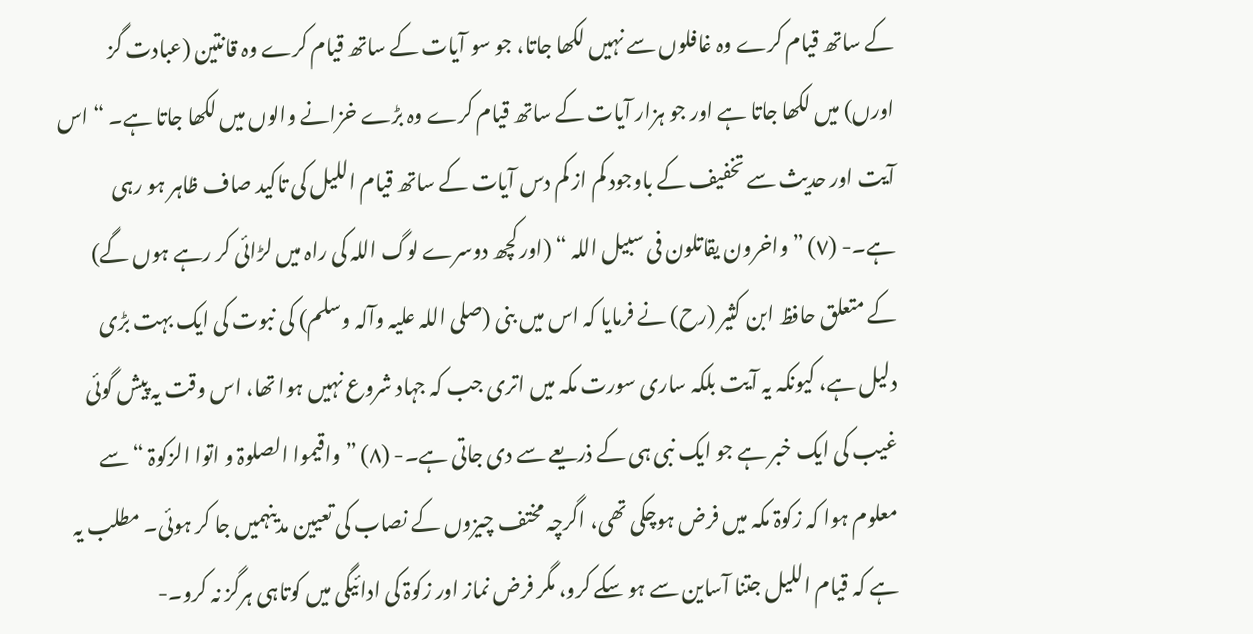کے ساتھ قیام کرے وہ غافلوں سے نہیں لکھا جاتا، جو سو آیات کے ساتھ قیام کرے وہ قانتین (عبادت گز اورں) میں لکھا جاتا ہے اور جو ہزار آیات کے ساتھ قیام کرے وہ بڑے خزانے والوں میں لکھا جاتا ہے۔ “ اس آیت اور حدیث سے تخفیف کے باوجود کم از کم دس آیات کے ساتھ قیام اللیل کی تاکید صاف ظاہر ہو رہی ہے۔- (٧) ” واخرون یقاتلون فی سبیل اللہ “ (اور کچھ دوسرے لوگ اللہ کی راہ میں لڑائی کر رہے ہوں گے) کے متعلق حافظ ابن کثیر (رح) نے فرمایا کہ اس میں بنی (صلی اللہ علیہ وآلہ وسلم) کی نبوت کی ایک بہت بڑی دلیل ہے، کیونکہ یہ آیت بلکہ ساری سورت مکہ میں اتری جب کہ جہاد شروع نہیں ہوا تھا، اس وقت یہ پیش گوئی غیب کی ایک خبر ہے جو ایک نبی ہی کے ذریعے سے دی جاتی ہے۔- (٨) ” واقیموا الصلوۃ و اتوا الزکوۃ “ سے معلوم ہوا کہ زکوۃ مکہ میں فرض ہوچکی تھی، اگرچہ مختف چیزوں کے نصاب کی تعیین مدینہمیں جا کر ہوئی۔ مطلب یہ ہے کہ قیام اللیل جتنا آساین سے ہو سکے کرو، مگر فرض نماز اور زکوۃ کی ادائیگی میں کوتاہی ہرگز نہ کرو۔-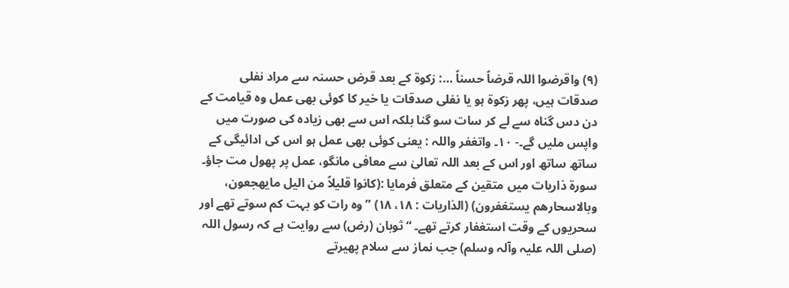(٩) واقرضوا اللہ قرضاً حسناً …: زکوۃ کے بعد قرض حسنہ سے مراد نفلی صدقات ہیں، پھر زکوۃ ہو یا نفلی صدقات یا خیر کا کوئی بھی عمل وہ قیامت کے دن دس گناہ سے لے کر سات سو گنا بلکہ اس سے بھی زیادہ کی صورت میں واپس ملیں گے۔- ١٠۔ واتغفر واللہ : یعنی کوئی بھی عمل ہو اس کی ادائیگی کے ساتھ ساتھ اور اس کے بعد اللہ تعالیٰ سے معافی مانگو، عمل پر پھول مت جاؤ۔ سورة ذاریات میں متقین کے متعلق فرمایا :(کانوا قلیلاً من الیل مایھجعون، وبالاسحارھم یستغفرون) (الذاریات : ١٨، ١٨) ” وہ رات کو بہت کم سوتے تھے اور سحریوں کے وقت استغفار کرتے تھے۔ “ ثوبان (رض) سے روایت ہے کہ رسول اللہ (صلی اللہ علیہ وآلہ وسلم) جب نماز سے سلام پھیرتے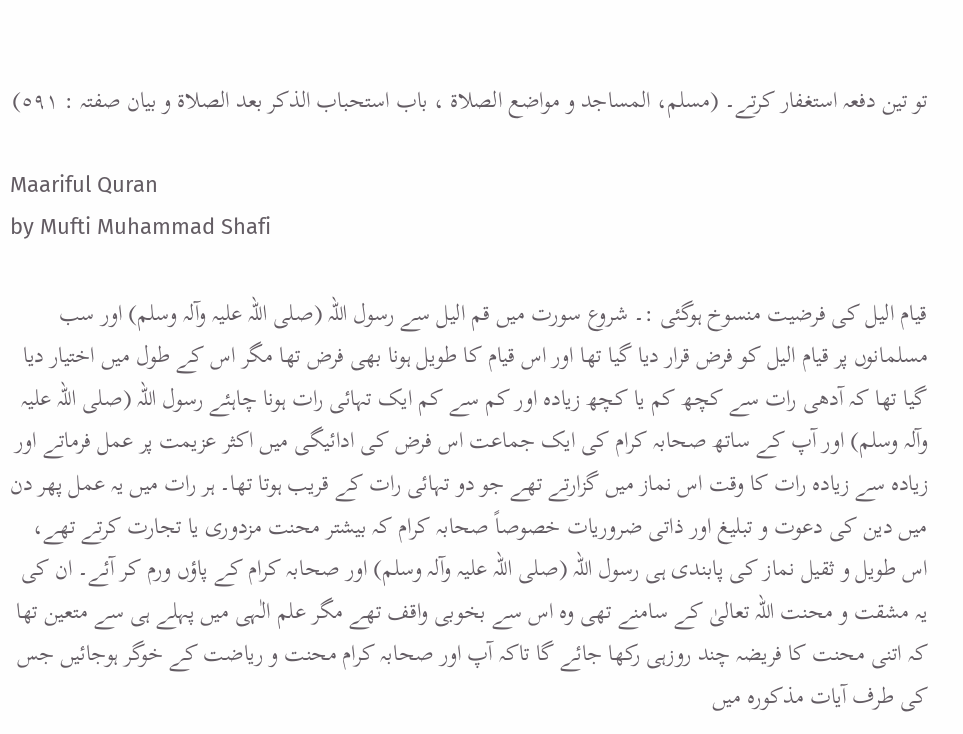تو تین دفعہ استغفار کرتے۔ (مسلم، المساجد و مواضع الصلاۃ ، باب استحباب الذکر بعد الصلاۃ و بیان صفتہ : ٥٩١)

Maariful Quran
by Mufti Muhammad Shafi

قیام الیل کی فرضیت منسوخ ہوگئی :۔ شروع سورت میں قم الیل سے رسول اللہ (صلی اللہ علیہ وآلہ وسلم) اور سب مسلمانوں پر قیام الیل کو فرض قرار دیا گیا تھا اور اس قیام کا طویل ہونا بھی فرض تھا مگر اس کے طول میں اختیار دیا گیا تھا کہ آدھی رات سے کچھ کم یا کچھ زیادہ اور کم سے کم ایک تہائی رات ہونا چاہئے رسول اللہ (صلی اللہ علیہ وآلہ وسلم) اور آپ کے ساتھ صحابہ کرام کی ایک جماعت اس فرض کی ادائیگی میں اکثر عزیمت پر عمل فرماتے اور زیادہ سے زیادہ رات کا وقت اس نماز میں گزارتے تھے جو دو تہائی رات کے قریب ہوتا تھا۔ ہر رات میں یہ عمل پھر دن میں دین کی دعوت و تبلیغ اور ذاتی ضروریات خصوصاً صحابہ کرام کہ بیشتر محنت مزدوری یا تجارت کرتے تھے، اس طویل و ثقیل نماز کی پابندی ہی رسول اللہ (صلی اللہ علیہ وآلہ وسلم) اور صحابہ کرام کے پاؤں ورم کر آئے۔ ان کی یہ مشقت و محنت اللہ تعالیٰ کے سامنے تھی وہ اس سے بخوبی واقف تھے مگر علم الٰہی میں پہلے ہی سے متعین تھا کہ اتنی محنت کا فریضہ چند روزہی رکھا جائے گا تاکہ آپ اور صحابہ کرام محنت و ریاضت کے خوگر ہوجائیں جس کی طرف آیات مذکورہ میں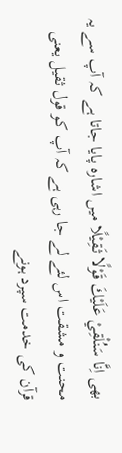بھی اِنَّا سَنُلْقِيْ عَلَيْكَ قَوْلًا ثَـقِيْلًا میں اشارہ پایا جاتا ہے کہ آپ سے یہ محنت و مشقت اس لئے لے جا رہی ہے کہ آپ کو قول ثقیل یعنی قرآن کی خدمت سپرد ہونے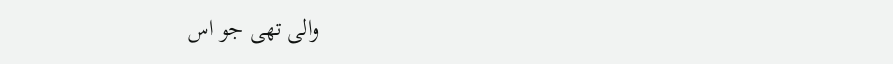والی تھی جو اس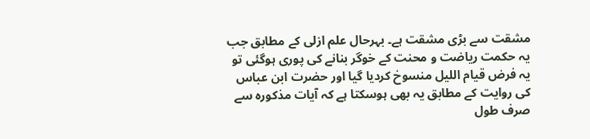مشقت سے بڑی مشقت ہے۔ بہرحال علم ازلی کے مطابق جب یہ حکمت ریاضت و محنت کے خوگر بنانے کی پوری ہوگئی تو یہ فرض قیام اللیل منسوخ کردیا گیا اور حضرت ابن عباس کی روایت کے مطابق یہ بھی ہوسکتا ہے کہ آیات مذکورہ سے صرف طول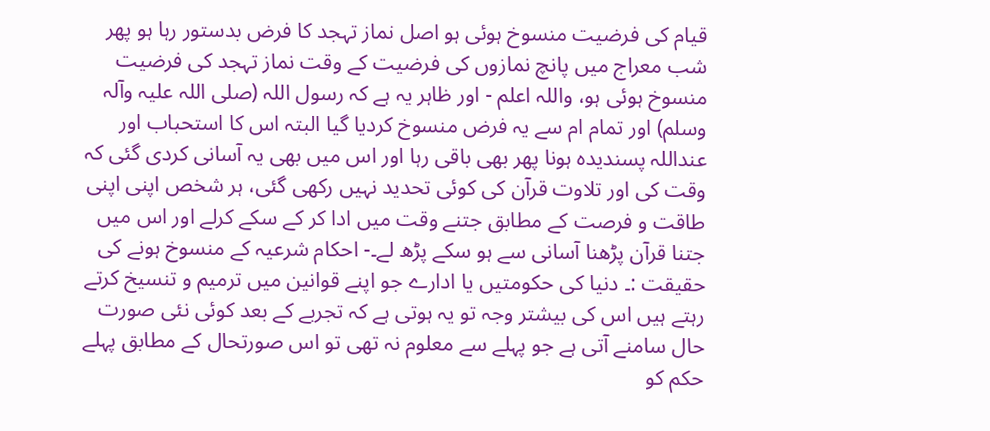قیام کی فرضیت منسوخ ہوئی ہو اصل نماز تہجد کا فرض بدستور رہا ہو پھر شب معراج میں پانچ نمازوں کی فرضیت کے وقت نماز تہجد کی فرضیت منسوخ ہوئی ہو، واللہ اعلم - اور ظاہر یہ ہے کہ رسول اللہ (صلی اللہ علیہ وآلہ وسلم) اور تمام ام سے یہ فرض منسوخ کردیا گیا البتہ اس کا استحباب اور عنداللہ پسندیدہ ہونا پھر بھی باقی رہا اور اس میں بھی یہ آسانی کردی گئی کہ وقت کی اور تلاوت قرآن کی کوئی تحدید نہیں رکھی گئی، ہر شخص اپنی اپنی طاقت و فرصت کے مطابق جتنے وقت میں ادا کر کے سکے کرلے اور اس میں جتنا قرآن پڑھنا آسانی سے ہو سکے پڑھ لے۔- احکام شرعیہ کے منسوخ ہونے کی حقیقت :۔ دنیا کی حکومتیں یا ادارے جو اپنے قوانین میں ترمیم و تنسیخ کرتے رہتے ہیں اس کی بیشتر وجہ تو یہ ہوتی ہے کہ تجربے کے بعد کوئی نئی صورت حال سامنے آتی ہے جو پہلے سے معلوم نہ تھی تو اس صورتحال کے مطابق پہلے حکم کو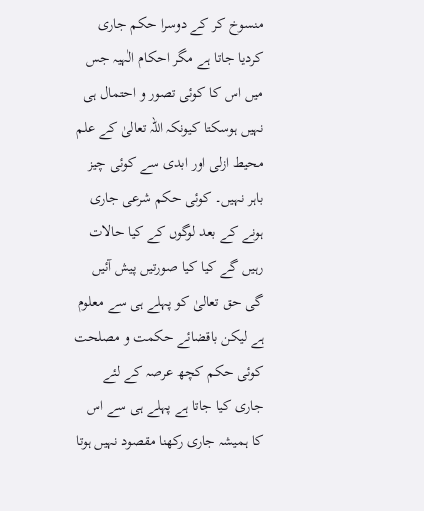منسوخ کر کے دوسرا حکم جاری کردیا جاتا ہے مگر احکام الٰہیہ جس میں اس کا کوئی تصور و احتمال ہی نہیں ہوسکتا کیونکہ اللہ تعالیٰ کے علم محیط ازلی اور ابدی سے کوئی چیز باہر نہیں۔ کوئی حکم شرعی جاری ہونے کے بعد لوگوں کے کیا حالات رہیں گے کیا کیا صورتیں پیش آئیں گی حق تعالیٰ کو پہلے ہی سے معلوم ہے لیکن باقضائے حکمت و مصلحت کوئی حکم کچھ عرصہ کے لئے جاری کیا جاتا ہے پہلے ہی سے اس کا ہمیشہ جاری رکھنا مقصود نہیں ہوتا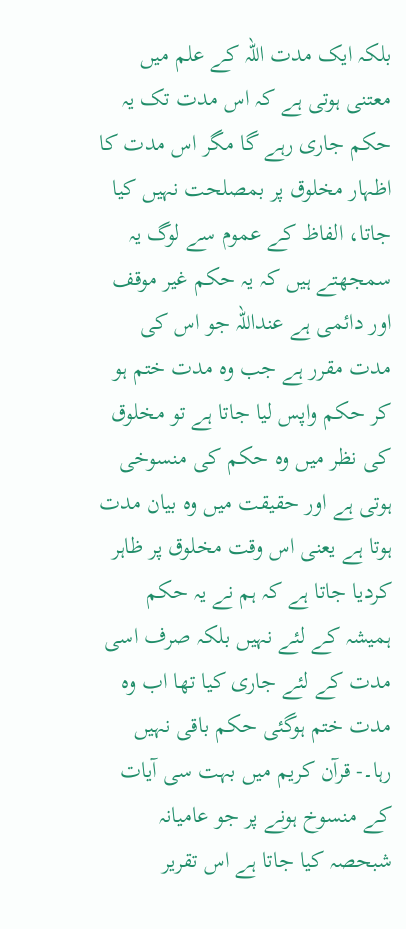بلکہ ایک مدت اللہ کے علم میں معتنی ہوتی ہے کہ اس مدت تک یہ حکم جاری رہے گا مگر اس مدت کا اظہار مخلوق پر بمصلحت نہیں کیا جاتا، الفاظ کے عموم سے لوگ یہ سمجھتے ہیں کہ یہ حکم غیر موقف اور دائمی ہے عنداللہ جو اس کی مدت مقرر ہے جب وہ مدت ختم ہو کر حکم واپس لیا جاتا ہے تو مخلوق کی نظر میں وہ حکم کی منسوخی ہوتی ہے اور حقیقت میں وہ بیان مدت ہوتا ہے یعنی اس وقت مخلوق پر ظاہر کردیا جاتا ہے کہ ہم نے یہ حکم ہمیشہ کے لئے نہیں بلکہ صرف اسی مدت کے لئے جاری کیا تھا اب وہ مدت ختم ہوگئی حکم باقی نہیں رہا۔- قرآن کریم میں بہت سی آیات کے منسوخ ہونے پر جو عامیانہ شبحصہ کیا جاتا ہے اس تقریر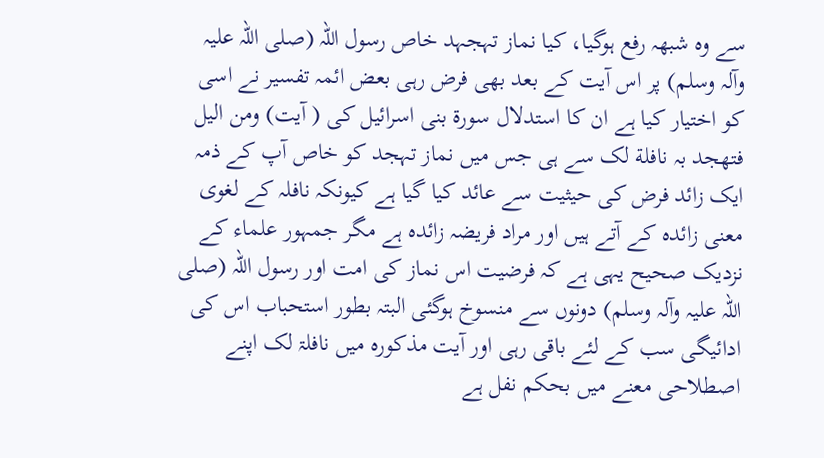سے وہ شبھہ رفع ہوگیا، کیا نماز تہجہد خاص رسول اللہ (صلی اللہ علیہ وآلہ وسلم) پر اس آیت کے بعد بھی فرض رہی بعض ائمہ تفسیر نے اسی کو اختیار کیا ہے ان کا استدلال سورة بنی اسرائیل کی ( آیت) ومن الیل فتھجد بہ نافلة لک سے ہی جس میں نماز تہجد کو خاص آپ کے ذمہ ایک زائد فرض کی حیثیت سے عائد کیا گیا ہے کیونکہ نافلہ کے لغوی معنی زائدہ کے آتے ہیں اور مراد فریضہ زائدہ ہے مگر جمہور علماء کے نزدیک صحیح یہی ہے کہ فرضیت اس نماز کی امت اور رسول اللہ (صلی اللہ علیہ وآلہ وسلم) دونوں سے منسوخ ہوگئی البتہ بطور استحباب اس کی ادائیگی سب کے لئے باقی رہی اور آیت مذکورہ میں نافلۃ لک اپنے اصطلاحی معنے میں بحکم نفل ہے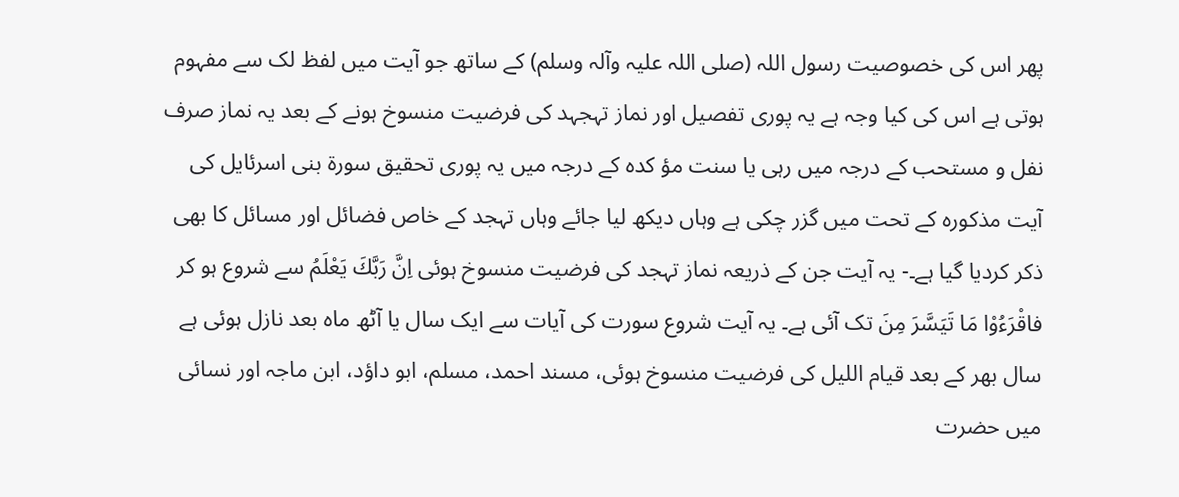پھر اس کی خصوصیت رسول اللہ (صلی اللہ علیہ وآلہ وسلم) کے ساتھ جو آیت میں لفظ لک سے مفہوم ہوتی ہے اس کی کیا وجہ ہے یہ پوری تفصیل اور نماز تہجہد کی فرضیت منسوخ ہونے کے بعد یہ نماز صرف نفل و مستحب کے درجہ میں رہی یا سنت مؤ کدہ کے درجہ میں یہ پوری تحقیق سورة بنی اسرئایل کی آیت مذکورہ کے تحت میں گزر چکی ہے وہاں دیکھ لیا جائے وہاں تہجد کے خاص فضائل اور مسائل کا بھی ذکر کردیا گیا ہے۔- یہ آیت جن کے ذریعہ نماز تہجد کی فرضیت منسوخ ہوئی اِنَّ رَبَّكَ يَعْلَمُ سے شروع ہو کر فاقْرَءُوْا مَا تَيَسَّرَ مِنَ تک آئی ہے۔ یہ آیت شروع سورت کی آیات سے ایک سال یا آٹھ ماہ بعد نازل ہوئی ہے سال بھر کے بعد قیام اللیل کی فرضیت منسوخ ہوئی، مسند احمد، مسلم، ابو داؤد، ابن ماجہ اور نسائی میں حضرت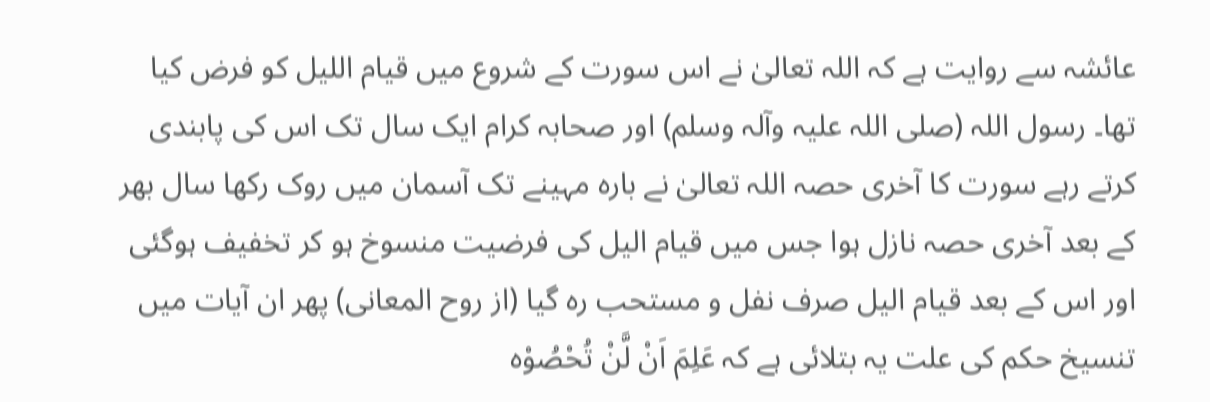عائشہ سے روایت ہے کہ اللہ تعالیٰ نے اس سورت کے شروع میں قیام اللیل کو فرض کیا تھا۔ رسول اللہ (صلی اللہ علیہ وآلہ وسلم) اور صحابہ کرام ایک سال تک اس کی پابندی کرتے رہے سورت کا آخری حصہ اللہ تعالیٰ نے بارہ مہینے تک آسمان میں روک رکھا سال بھر کے بعد آخری حصہ نازل ہوا جس میں قیام الیل کی فرضیت منسوخ ہو کر تخفیف ہوگئی اور اس کے بعد قیام الیل صرف نفل و مستحب رہ گیا (از روح المعانی) پھر ان آیات میں تنسیخ حکم کی علت یہ بتلائی ہے کہ عَلِمَ اَنْ لَّنْ تُحْصُوْه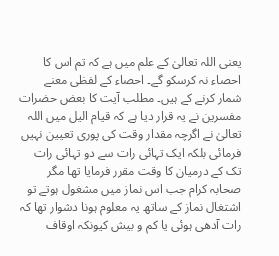یعنی اللہ تعالیٰ کے علم میں ہے کہ تم اس کا احصاء نہ کرسکو گے۔ احصاء کے لفظی معنے شمار کرنے کے ہیں۔ مطلب آیت کا بعض حضرات مفسرین نے یہ قرار دیا ہے کہ قیام الیل میں اللہ تعالیٰ نے اگرچہ مقدار وقت کی پوری تعیین نہیں فرمائی بلکہ ایک تہائی رات سے دو تہائی رات تک کے درمیان کا وقت مقرر فرمایا تھا مگر صحابہ کرام جب اس نماز میں مشغول ہوتے تو اشتغال نماز کے ساتھ یہ معلوم ہونا دشوار تھا کہ رات آدھی ہوئی یا کم و بیش کیونکہ اوقاف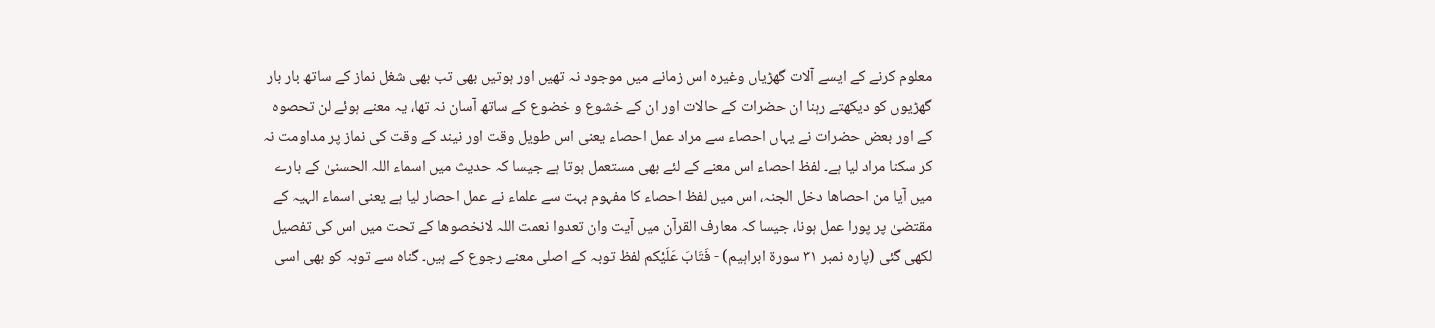معلوم کرنے کے ایسے آلات گھڑیاں وغیرہ اس زمانے میں موجود نہ تھیں اور ہوتیں بھی تب بھی شغل نماز کے ساتھ بار بار گھڑیوں کو دیکھتے رہنا ان حضرات کے حالات اور ان کے خشوع و خضوع کے ساتھ آسان نہ تھا، یہ معنے ہوئے لن تحصوہ کے اور بعض حضرات نے یہاں احصاء سے مراد عمل احصاء یعنی اس طویل وقت اور نیند کے وقت کی نماز پر مداومت نہ کر سکنا مراد لیا ہے۔ لفظ احصاء اس معنے کے لئے بھی مستعمل ہوتا ہے جیسا کہ حدیث میں اسماء اللہ الحسنیٰ کے بارے میں آیا من احصاھا دخل الجنہ، اس میں لفظ احصاء کا مفہوم بہت سے علماء نے عمل احصار لیا ہے یعنی اسماء الہیہ کے مقتضیٰ پر پورا عمل ہونا، جیسا کہ معارف القرآن میں آیت وان تعدوا نعمت اللہ لانخصوھا کے تحت میں اس کی تفصیل لکھی گئی (پارہ نمبر ٣١ سورة ابراہیم) - فَتَابَ عَلَيْكم لفظ توبہ کے اصلی معنے رجوع کے ہیں۔ گناہ سے توبہ کو بھی اسی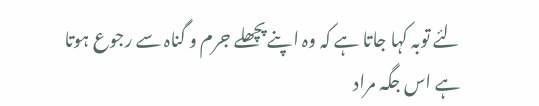لئے توبہ کہا جاتا ہے کہ وہ اپنے پچھلے جرم و گناہ سے رجوع ہوتا ہے اس جگہ مراد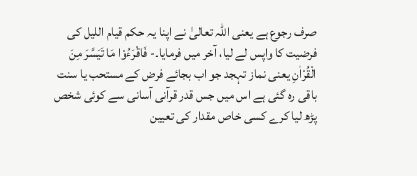صرف رجوع ہے یعنی اللہ تعالیٰ نے اپنا یہ حکم قیام اللیل کی فرضیت کا واپس لے لیا، آخر میں فرمایا۔- فَاقْرَءُوْا مَا تَيَسَّرَ مِنَ الْقُرْاٰنِ یعنی نماز تہجد جو اب بجائے فرض کے مستحب یا سنت باقی رہ گئی ہے اس میں جس قدر قرآنی آسانی سے کوئی شخص پڑھ لیا کرے کسی خاص مقدار کی تعیین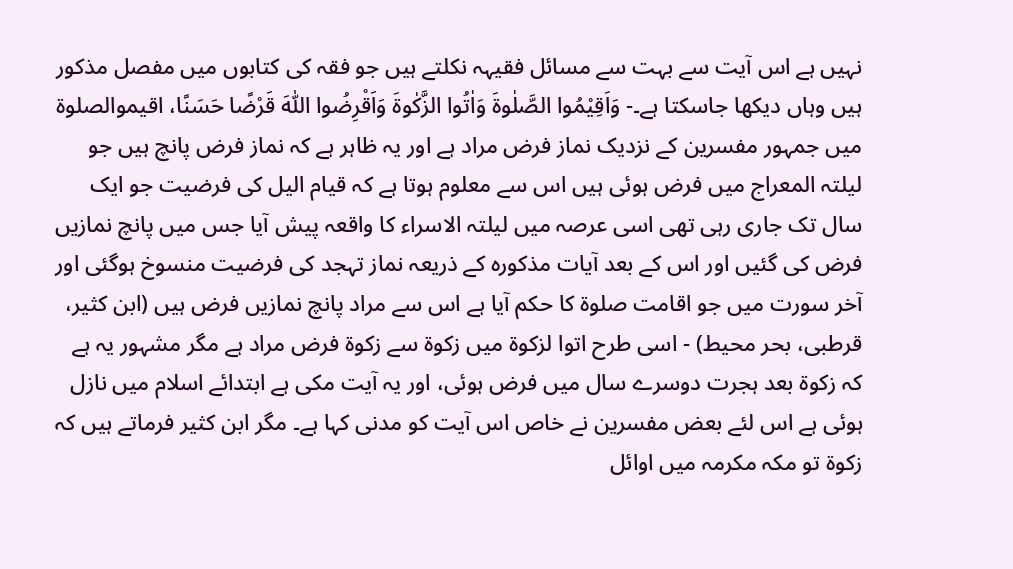نہیں ہے اس آیت سے بہت سے مسائل فقیہہ نکلتے ہیں جو فقہ کی کتابوں میں مفصل مذکور ہیں وہاں دیکھا جاسکتا ہے۔- وَاَقِيْمُوا الصَّلٰوةَ وَاٰتُوا الزَّكٰوةَ وَاَقْرِضُوا اللّٰهَ قَرْضًا حَسَنًا، اقیموالصلوة میں جمہور مفسرین کے نزدیک نماز فرض مراد ہے اور یہ ظاہر ہے کہ نماز فرض پانچ ہیں جو لیلتہ المعراج میں فرض ہوئی ہیں اس سے معلوم ہوتا ہے کہ قیام الیل کی فرضیت جو ایک سال تک جاری رہی تھی اسی عرصہ میں لیلتہ الاسراء کا واقعہ پیش آیا جس میں پانچ نمازیں فرض کی گئیں اور اس کے بعد آیات مذکورہ کے ذریعہ نماز تہجد کی فرضیت منسوخ ہوگئی اور آخر سورت میں جو اقامت صلوة کا حکم آیا ہے اس سے مراد پانچ نمازیں فرض ہیں (ابن کثیر، قرطبی، بحر محیط) - اسی طرح اتوا لزکوة میں زکوة سے زکوة فرض مراد ہے مگر مشہور یہ ہے کہ زکوة بعد ہجرت دوسرے سال میں فرض ہوئی، اور یہ آیت مکی ہے ابتدائے اسلام میں نازل ہوئی ہے اس لئے بعض مفسرین نے خاص اس آیت کو مدنی کہا ہے۔ مگر ابن کثیر فرماتے ہیں کہ زکوة تو مکہ مکرمہ میں اوائل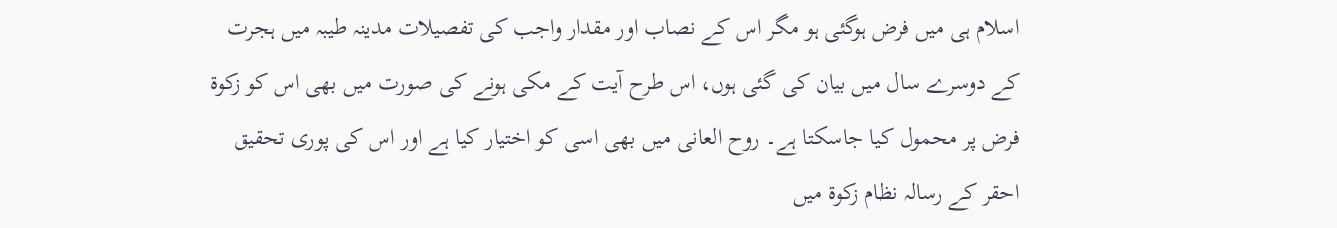اسلام ہی میں فرض ہوگئی ہو مگر اس کے نصاب اور مقدار واجب کی تفصیلات مدینہ طیبہ میں ہجرت کے دوسرے سال میں بیان کی گئی ہوں، اس طرح آیت کے مکی ہونے کی صورت میں بھی اس کو زکوة فرض پر محمول کیا جاسکتا ہے۔ روح العانی میں بھی اسی کو اختیار کیا ہے اور اس کی پوری تحقیق احقر کے رسالہ نظام زکوة میں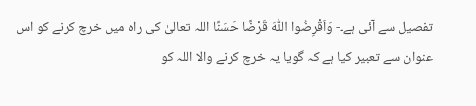تفصیل سے آئی ہے۔- وَاَقْرِضُوا اللّٰهَ قَرْضًا حَسَنًا اللہ تعالیٰ کی راہ میں خرچ کرنے کو اس عنوان سے تعبیر کیا ہے کہ گویا یہ خرچ کرنے والا اللہ کو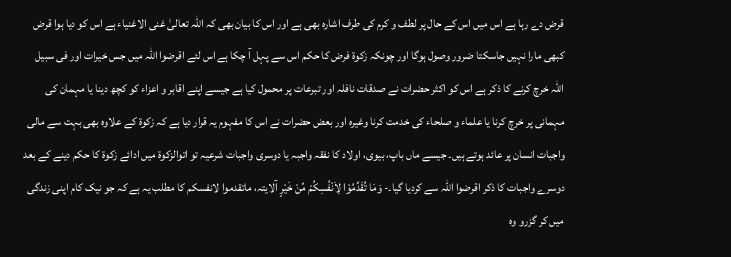قرض دے رہا ہے اس میں اس کے حال پر لطف و کرم کی طرف اشارہ بھی ہے اور اس کا بیان بھی کہ اللہ تعالیٰ غنی الاغنیاء ہے اس کو دیا ہوا قرض کبھی مارا نہیں جاسکتا ضرور وصول ہوگا اور چونکہ زکوة فرض کا حکم اس سے پہل آ چکا ہے اس لئے اقرضوا اللہ میں جس خیرات اور فی سبیل اللہ خرچ کرنے کا ذکر ہے اس کو اکثر حضرات نے صدقات نافلہ اور تبرعات پر محمول کیا ہے جیسے اپنے اقابر و اعزاء کو کچھ دینا یا مہمان کی مہمانی پر خرچ کرنا یا علماء و صلحاء کی خدمت کرنا وغیرہ اور بعض حضرات نے اس کا مفہوم یہ قرار دیا ہے کہ زکوة کے علاوہ بھی بہت سے مالی واجبات انسان پر عائد ہوتے ہیں۔ جیسے ماں باپ، بیوی، اولاد کا نفقہ واجبہ یا دوسری واجبات شرعیہ تو اتوالزکوة میں ادائے زکوة کا حکم دینے کے بعد دوسرے واجبات کا ذکر اقرضوا اللہ سے کردیا گیا۔- وَمَا تُقَدِّمُوْا لِاَنْفُسِكُمْ مِّنْ خَيْرٍ آلایتہ، ماتقدموا لانفسکم کا مطلب یہ ہے کہ جو نیک کام اپنی زندگی میں کر گزرو وہ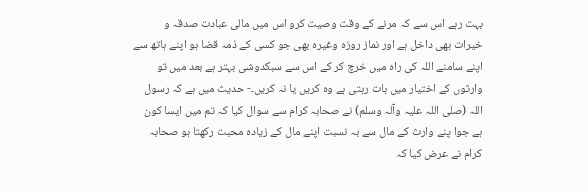بہت رہے اس سے کہ مرنے کے وقت وصیت کرو اس میں مالی عبادت صدقہ و خیرات بھی داخل ہے اور نماز روزہ وغیرہ بھی جو کسی کے ذمہ قضا ہو اپنے ہاتھ سے اپنے سامنے اللہ کی راہ میں خرچ کر کے اس سے سبکدوشی بہتر ہے بعد میں تو وارثوں کے اختیار میں بات رہتی ہے وہ کریں یا نہ کریں۔- حدیث میں ہے کہ رسول اللہ (صلی اللہ علیہ وآلہ وسلم) نے صحابہ کرام سے سوال کیا کہ تم میں ایسا کون ہے جوا پنے وارث کے مال سے بہ نسبت اپنے مال کے زیادہ محبت رکھتا ہو صحابہ کرام نے عرض کیا کہ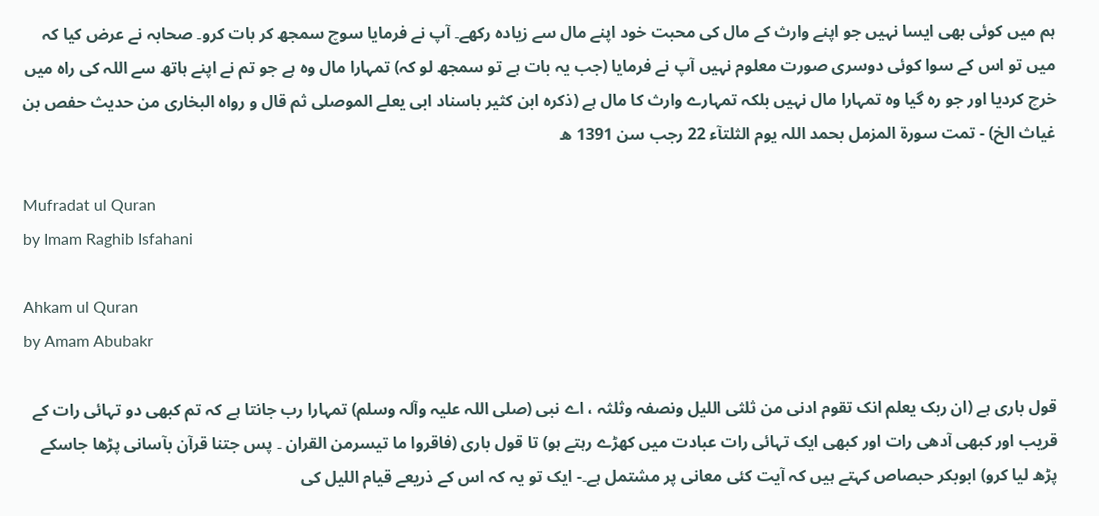ہم میں کوئی بھی ایسا نہیں جو اپنے وارث کے مال کی محبت خود اپنے مال سے زیادہ رکھے۔ آپ نے فرمایا سوچ سمجھ کر بات کرو۔ صحابہ نے عرض کیا کہ میں تو اس کے سوا کوئی دوسری صورت معلوم نہیں آپ نے فرمایا (جب یہ بات ہے تو سمجھ لو کہ) تمہارا مال وہ ہے جو تم نے اپنے ہاتھ سے اللہ کی راہ میں خرچ کردیا اور جو رہ گیا وہ تمہارا مال نہیں بلکہ تمہارے وارث کا مال ہے (ذکرہ ابن کثیر باسناد ابی یعلے الموصلی ثم قال و رواہ البخاری من حدیث حفص بن غیاث الخ) - تمت سورة المزمل بحمد اللہ یوم الثلتآء 22 رجب سن 1391 ھ

Mufradat ul Quran
by Imam Raghib Isfahani

Ahkam ul Quran
by Amam Abubakr

قول باری ہے (ان ربک یعلم انک تقوم ادنی من ثلثی اللیل ونصفہ وثلثہ ، اے نبی (صلی اللہ علیہ وآلہ وسلم) تمہارا رب جانتا ہے کہ تم کبھی دو تہائی رات کے قریب اور کبھی آدھی رات اور کبھی ایک تہائی رات عبادت میں کھڑے رہتے ہو) تا قول باری (فاقروا ما تیسرمن القران ۔ پس جتنا قرآن بآسانی پڑھا جاسکے پڑھ لیا کرو) ابوبکر حبصاص کہتے ہیں کہ آیت کئی معانی پر مشتمل ہے۔- ایک تو یہ کہ اس کے ذریعے قیام اللیل کی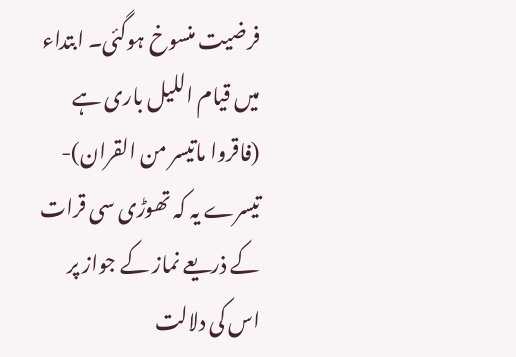فرضیت منسوخ ہوگئی۔ ابتداء میں قیام اللیل باری ہے (فاقروا ماتیسر من القران)- تیسرے یہ کہ تھوڑی سی قرات کے ذریعے نماز کے جواز پر اس کی دلالت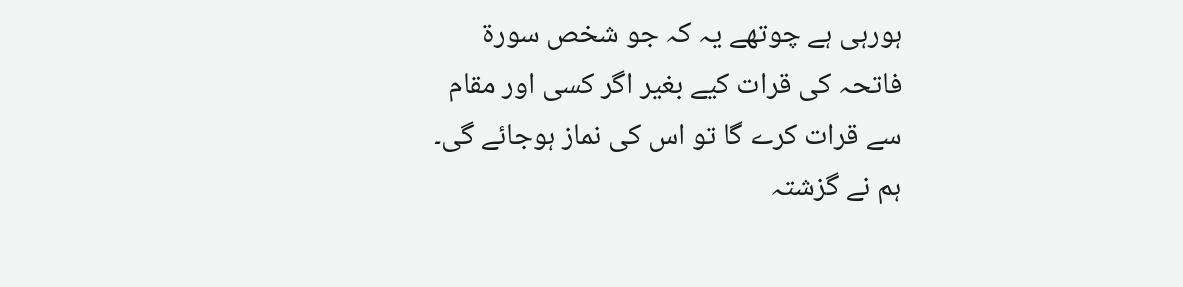ہورہی ہے چوتھے یہ کہ جو شخص سورة فاتحہ کی قرات کیے بغیر اگر کسی اور مقام سے قرات کرے گا تو اس کی نماز ہوجائے گی۔ ہم نے گزشتہ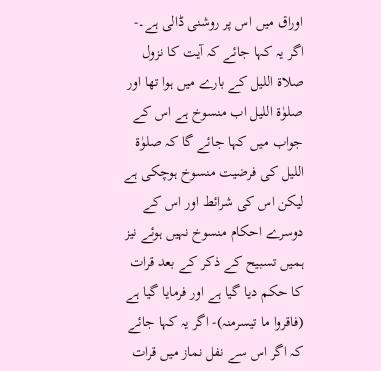اوراق میں اس پر روشنی ڈالی ہے۔- اگر یہ کہا جائے کہ آیت کا نزول صلاۃ اللیل کے بارے میں ہوا تھا اور صلوٰۃ اللیل اب منسوخ ہے اس کے جواب میں کہا جائے گا کہ صلوٰۃ اللیل کی فرضیت منسوخ ہوچکی ہے لیکن اس کی شرائط اور اس کے دوسرے احکام منسوخ نہیں ہوئے نیز ہمیں تسبیح کے ذکر کے بعد قرات کا حکم دیا گیا ہے اور فرمایا گیا ہے (فاقروا ما تیسرمنہ)- اگر یہ کہا جائے کہ اگر اس سے نفل نماز میں قرات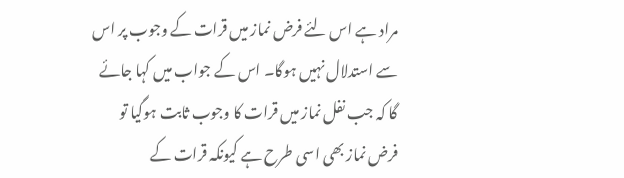مراد ہے اس لئے فرض نماز میں قرات کے وجوب پر اس سے استدلال نہیں ہوگا۔ اس کے جواب میں کہا جائے گا کہ جب نفل نماز میں قرات کا وجوب ثابت ہوگیا تو فرض نماز بھی اسی طرح ہے کیونکہ قرات کے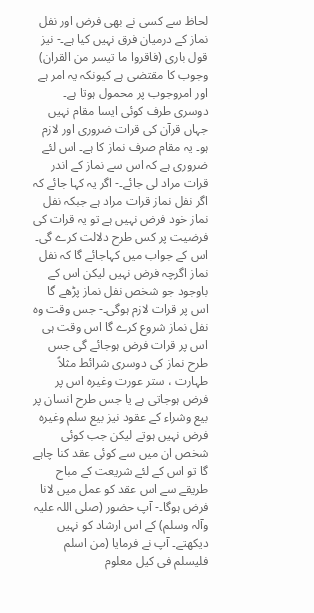لحاظ سے کسی نے بھی فرض اور نفل نماز کے درمیان فرق نہیں کیا ہے۔- نیز قول باری (فاقروا ما تیسر من القران) وجوب کا مقتضی ہے کیونکہ یہ امر ہے اور امروجوب پر محمول ہوتا ہے۔ دوسری طرف کوئی ایسا مقام نہیں جہاں قرآن کی قرات ضروری اور لازم ہو۔ یہ مقام صرف نماز کا ہے۔ اس لئے ضروری ہے کہ اس سے نماز کے اندر قرات مراد لی جائے۔- اگر یہ کہا جائے کہ اگر نفل نماز قرات مراد ہے جبکہ نفل نماز خود فرض نہیں ہے تو یہ قرات کی فرضیت پر کس طرح دلالت کرے گی۔ اس کے جواب میں کہاجائے گا کہ نفل نماز اگرچہ فرض نہیں لیکن اس کے باوجود جو شخص نفل نماز پڑھے گا اس پر قرات لازم ہوگی۔- جس وقت وہ نفل نماز شروع کرے گا اس وقت ہی اس پر قرات فرض ہوجائے گی جس طرح نماز کی دوسری شرائط مثلاً طہارت ، ستر عورت وغیرہ اس پر فرض ہوجاتی ہے یا جس طرح انسان پر بیع وشراء کے عقود نیز بیع سلم وغیرہ فرض نہیں ہوتے لیکن جب کوئی شخص ان میں سے کوئی عقد کنا چاہے گا تو اس کے لئے شریعت کے مباح طریقے سے اس عقد کو عمل میں لانا فرض ہوگا۔- آپ حضور (صلی اللہ علیہ وآلہ وسلم) کے اس ارشاد کو نہیں دیکھتے۔ آپ نے فرمایا (من اسلم فلیسلم فی کیل معلوم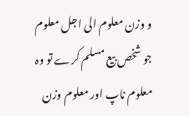و وزن معلوم الی اجل معلوم جو شخص بیع مسلم کرے تو وہ معلوم ناپ اور معلوم وزن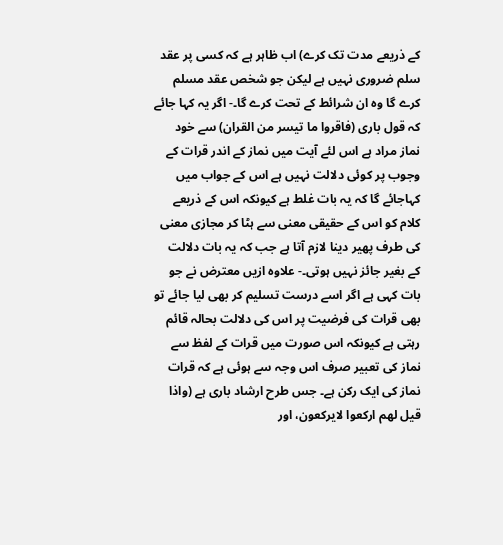کے ذریعے مدت تک کرے) اب ظاہر ہے کہ کسی پر عقد سلم ضروری نہیں ہے لیکن جو شخص عقد مسلم کرے گا وہ ان شرائط کے تحت کرے گا۔- اگر یہ کہا جائے کہ قول باری (فاقروا ما تیسر من القران) سے خود نماز مراد ہے اس لئے آیت میں نماز کے اندر قرات کے وجوب پر کوئی دلالت نہیں ہے اس کے جواب میں کہاجائے گا کہ یہ بات غلط ہے کیونکہ اس کے ذریعے کلام کو اس کے حقیقی معنی سے ہٹا کر مجازی معنی کی طرف پھیر دینا لازم آتا ہے جب کہ یہ بات دلالت کے بغیر جائز نہیں ہوتی۔- علاوہ ازیں معترض نے جو بات کہی ہے اگر اسے درست تسلیم کر بھی لیا جائے تو بھی قرات کی فرضیت پر اس کی دلالت بحالہ قائم رہتی ہے کیونکہ اس صورت میں قرات کے لفظ سے نماز کی تعبیر صرف اس وجہ سے ہوئی ہے کہ قرات نماز کی ایک رکن ہے۔ جس طرح ارشاد باری ہے (واذا قیل لھم ارکعوا لایرکعون، اور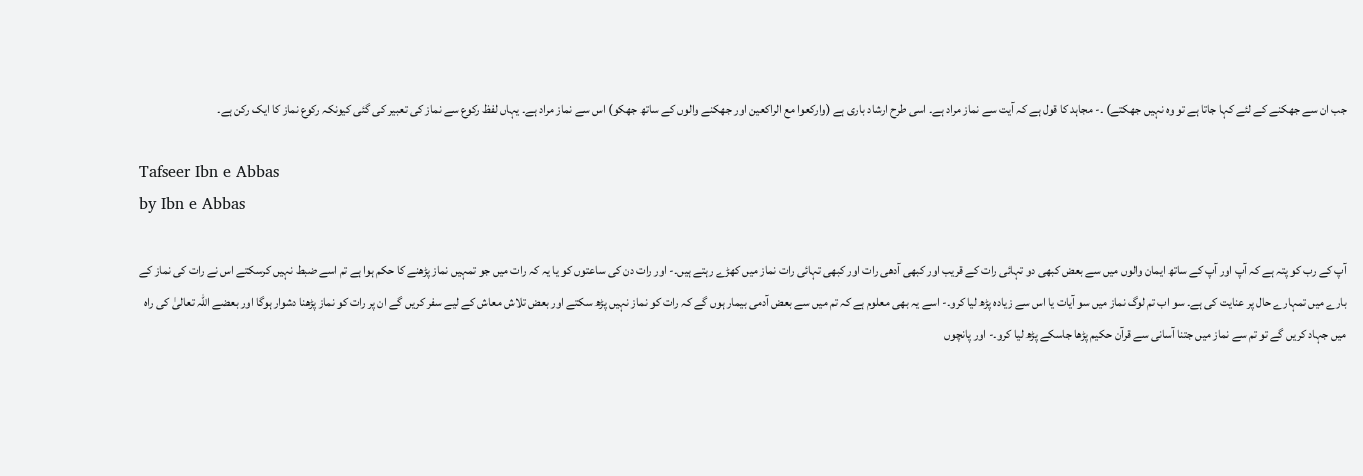جب ان سے جھکنے کے لئے کہا جاتا ہے تو وہ نہیں جھکتے) ۔- مجاہد کا قول ہے کہ آیت سے نماز مراد ہے۔ اسی طرح ارشاد باری ہے (وارکعوا مع الراکعین اور جھکنے والوں کے ساتھ جھکو) اس سے نماز مراد ہے۔ یہاں لفظ رکوع سے نماز کی تعبیر کی گئی کیونکہ رکوع نماز کا ایک رکن ہے۔

Tafseer Ibn e Abbas
by Ibn e Abbas

آپ کے رب کو پتہ ہے کہ آپ اور آپ کے ساتھ ایمان والوں میں سے بعض کبھی دو تہائی رات کے قریب اور کبھی آدھی رات اور کبھی تہائی رات نماز میں کھڑے رہتے ہیں۔- اور رات دن کی ساعتوں کو یا یہ کہ رات میں جو تمہیں نماز پڑھنے کا حکم ہوا ہے تم اسے ضبط نہیں کرسکتے اس نے رات کی نماز کے بارے میں تمہارے حال پر عنایت کی ہے۔ سو اب تم لوگ نماز میں سو آیات یا اس سے زیادہ پڑھ لیا کرو۔- اسے یہ بھی معلوم ہے کہ تم میں سے بعض آدمی بیمار ہوں گے کہ رات کو نماز نہیں پڑھ سکتے اور بعض تلاش معاش کے لیے سفر کریں گے ان پر رات کو نماز پڑھنا دشوار ہوگا اور بعضے اللہ تعالیٰ کی راہ میں جہاد کریں گے تو تم سے نماز میں جتنا آسانی سے قرآن حکیم پڑھا جاسکے پڑھ لیا کرو۔- اور پانچوں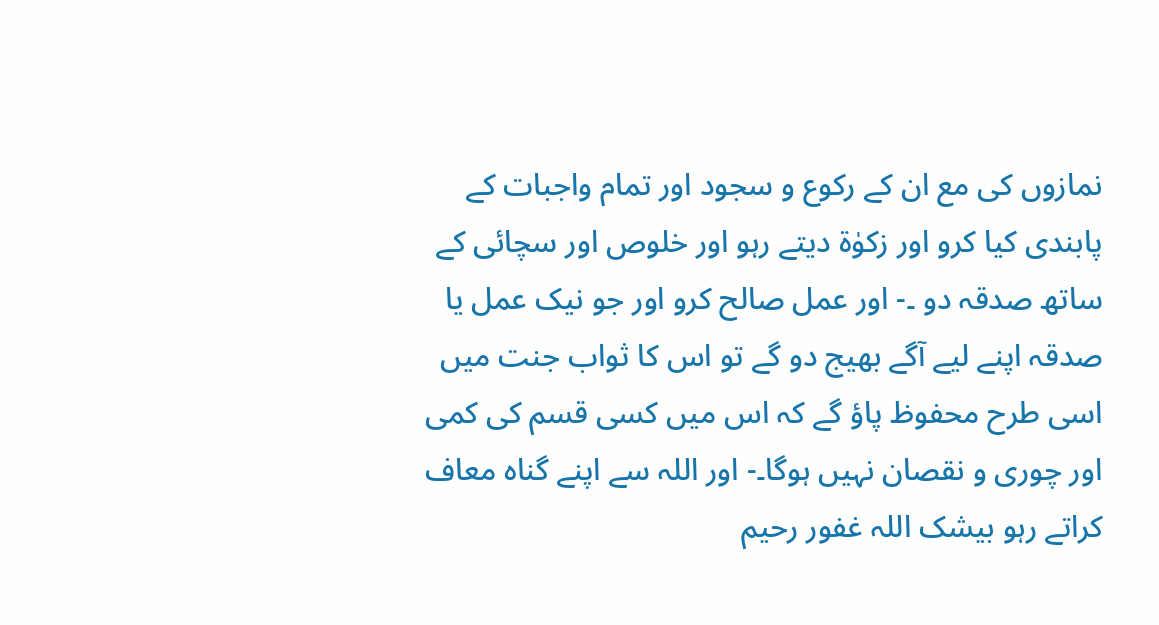نمازوں کی مع ان کے رکوع و سجود اور تمام واجبات کے پابندی کیا کرو اور زکوٰۃ دیتے رہو اور خلوص اور سچائی کے ساتھ صدقہ دو ۔- اور عمل صالح کرو اور جو نیک عمل یا صدقہ اپنے لیے آگے بھیج دو گے تو اس کا ثواب جنت میں اسی طرح محفوظ پاؤ گے کہ اس میں کسی قسم کی کمی اور چوری و نقصان نہیں ہوگا۔- اور اللہ سے اپنے گناہ معاف کراتے رہو بیشک اللہ غفور رحیم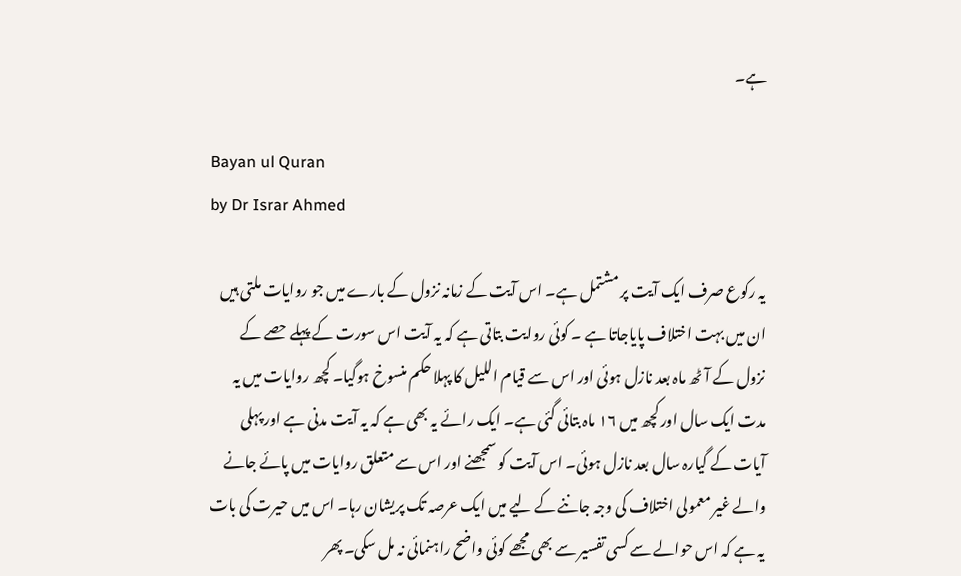ہے۔

Bayan ul Quran
by Dr Israr Ahmed

یہ رکوع صرف ایک آیت پر مشتمل ہے۔ اس آیت کے زمانہ نزول کے بارے میں جو روایات ملتی ہیں ان میں بہت اختلاف پایاجاتا ہے ۔ کوئی روایت بتاتی ہے کہ یہ آیت اس سورت کے پہلے حصے کے نزول کے آٹھ ماہ بعد نازل ہوئی اور اس سے قیام اللیل کا پہلا حکم منسوخ ہوگیا۔ کچھ روایات میں یہ مدت ایک سال اور کچھ میں ١٦ ماہ بتائی گئی ہے۔ ایک رائے یہ بھی ہے کہ یہ آیت مدنی ہے اور پہلی آیات کے گیارہ سال بعد نازل ہوئی۔ اس آیت کو سمجھنے اور اس سے متعلق روایات میں پائے جانے والے غیر معمولی اختلاف کی وجہ جاننے کے لیے میں ایک عرصہ تک پریشان رہا۔ اس میں حیرت کی بات یہ ہے کہ اس حوالے سے کسی تفسیر سے بھی مجھے کوئی واضح راہنمائی نہ مل سکی۔ پھر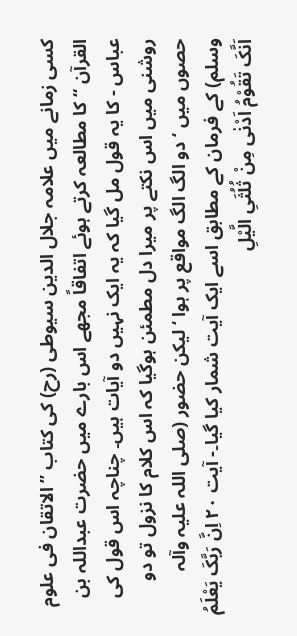کسی زمانے میں علامہ جلال الدین سیوطی (رح) کی کتاب ” الاتقان فی علوم القرآن “ کا مطالعہ کرتے ہوئے اتفاقاً مجھے اس بارے میں حضرت عبداللہ بن عباس - کا یہ قول مل گیا کہ یہ ایک نہیں دو آیات ہیں۔ چناچہ اس قول کی روشنی میں اس نکتے پر میرا دل مطمئن ہوگیا کہ اس کلام کا نزول تو دو حصوں میں ‘ دو الگ الگ مواقع پر ہوا ‘ لیکن حضور (صلی اللہ علیہ وآلہ وسلم) کے فرمان کے مطابق اسے ایک آیت شمار کیا گیا۔- آیت ٢٠ اِنَّ رَبَّکَ یَعْلَمُ اَنَّکَ تَقُوْمُ اَدْنٰی مِنْ ثُلُثَیِ الَّیْلِ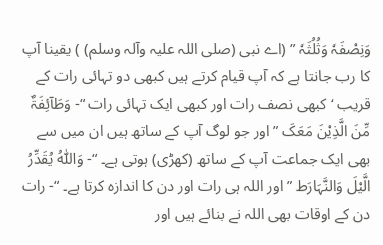وَنِصْفَہٗ وَثُلُثَہٗ ” (اے نبی (صلی اللہ علیہ وآلہ وسلم) ) یقینا آپ کا رب جانتا ہے کہ آپ قیام کرتے ہیں کبھی دو تہائی رات کے قریب ‘ کبھی نصف رات اور کبھی ایک تہائی رات “- وَطَآئِفَۃٌ مِّنَ الَّذِیْنَ مَعَکَ ” اور جو لوگ آپ کے ساتھ ہیں ان میں سے بھی ایک جماعت آپ کے ساتھ (کھڑی) ہوتی ہے۔ “- وَاللّٰہُ یُقَدِّرُ الَّیْلَ وَالنَّہَارَط ” اور اللہ ہی رات اور دن کا اندازہ کرتا ہے۔ “- رات دن کے اوقات بھی اللہ نے بنائے ہیں اور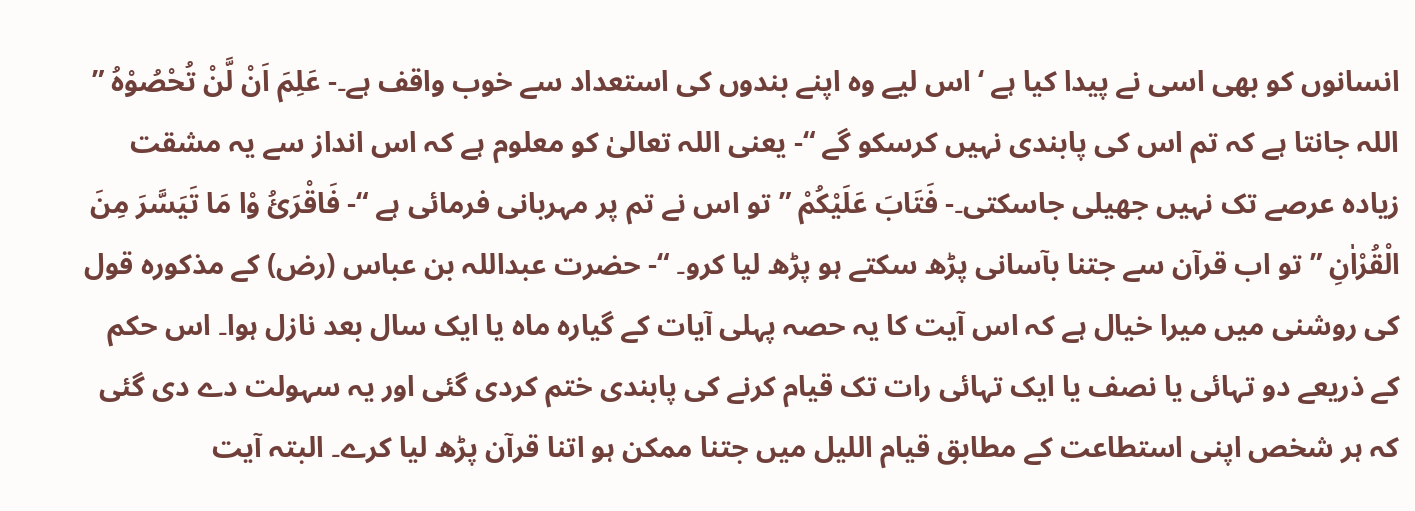انسانوں کو بھی اسی نے پیدا کیا ہے ‘ اس لیے وہ اپنے بندوں کی استعداد سے خوب واقف ہے۔- عَلِمَ اَنْ لَّنْ تُحْصُوْہُ ” اللہ جانتا ہے کہ تم اس کی پابندی نہیں کرسکو گے “- یعنی اللہ تعالیٰ کو معلوم ہے کہ اس انداز سے یہ مشقت زیادہ عرصے تک نہیں جھیلی جاسکتی۔- فَتَابَ عَلَیْکُمْ ” تو اس نے تم پر مہربانی فرمائی ہے “- فَاقْرَئُ وْا مَا تَیَسَّرَ مِنَ الْقُرْاٰنِ ” تو اب قرآن سے جتنا بآسانی پڑھ سکتے ہو پڑھ لیا کرو۔ “- حضرت عبداللہ بن عباس (رض) کے مذکورہ قول کی روشنی میں میرا خیال ہے کہ اس آیت کا یہ حصہ پہلی آیات کے گیارہ ماہ یا ایک سال بعد نازل ہوا۔ اس حکم کے ذریعے دو تہائی یا نصف یا ایک تہائی رات تک قیام کرنے کی پابندی ختم کردی گئی اور یہ سہولت دے دی گئی کہ ہر شخص اپنی استطاعت کے مطابق قیام اللیل میں جتنا ممکن ہو اتنا قرآن پڑھ لیا کرے۔ البتہ آیت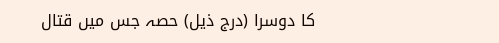کا دوسرا (درج ذیل) حصہ جس میں قتال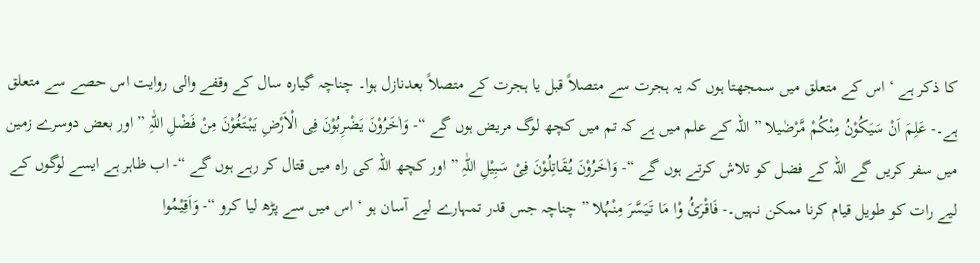کا ذکر ہے ‘ اس کے متعلق میں سمجھتا ہوں کہ یہ ہجرت سے متصلاً قبل یا ہجرت کے متصلاً بعدنازل ہوا۔ چناچہ گیارہ سال کے وقفے والی روایت اس حصے سے متعلق ہے۔- عَلِمَ اَنْ سَیَکُوْنُ مِنْکُمْ مَّرْضٰیلا ” اللہ کے علم میں ہے کہ تم میں کچھ لوگ مریض ہوں گے “- وَاٰخَرُوْنَ یَضْرِبُوْنَ فِی الْاَرْضِ یَـبْـتَغُوْنَ مِنْ فَضْلِ اللّٰہِ ” اور بعض دوسرے زمین میں سفر کریں گے اللہ کے فضل کو تلاش کرتے ہوں گے “- وَاٰخَرُوْنَ یُـقَاتِلُوْنَ فِیْ سَبِیْلِ اللّٰہِ ” اور کچھ اللہ کی راہ میں قتال کر رہے ہوں گے “- اب ظاہر ہے ایسے لوگوں کے لیے رات کو طویل قیام کرنا ممکن نہیں۔- فَاقْرَئُ وْا مَا تَیَسَّرَ مِنْہُلا ” چناچہ جس قدر تمہارے لیے آسان ہو ‘ اس میں سے پڑھ لیا کرو “- وَاَقِیْمُوا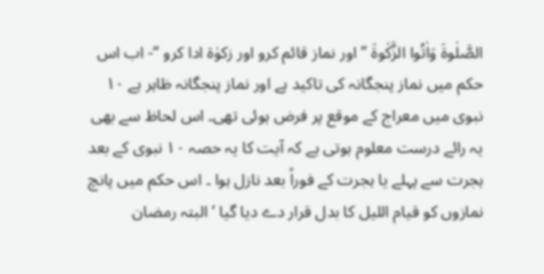الصَّلٰوۃَ وَاٰتُوا الزَّکٰوۃَ ” اور نماز قائم کرو اور زکوٰۃ ادا کرو “- اب اس حکم میں نماز پنجگانہ کی تاکید ہے اور نماز پنجگانہ ظاہر ہے ١٠ نبوی میں معراج کے موقع پر فرض ہوئی تھی۔ اس لحاظ سے بھی یہ رائے درست معلوم ہوتی ہے کہ آیت کا یہ حصہ ١٠ نبوی کے بعد ہجرت سے پہلے یا ہجرت کے فوراً بعد نازل ہوا ۔ اس حکم میں پانچ نمازوں کو قیام اللیل کا بدل قرار دے دیا گیا ‘ البتہ رمضان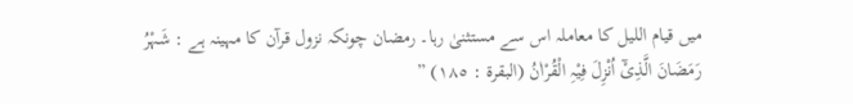میں قیام اللیل کا معاملہ اس سے مستثنیٰ رہا۔ رمضان چونکہ نزول قرآن کا مہینہ ہے : شَہْرُ رَمَضَانَ الَّذِیْٓ اُنْزِلَ فِیْہِ الْقُرْاٰنُ (البقرۃ : ١٨٥) ”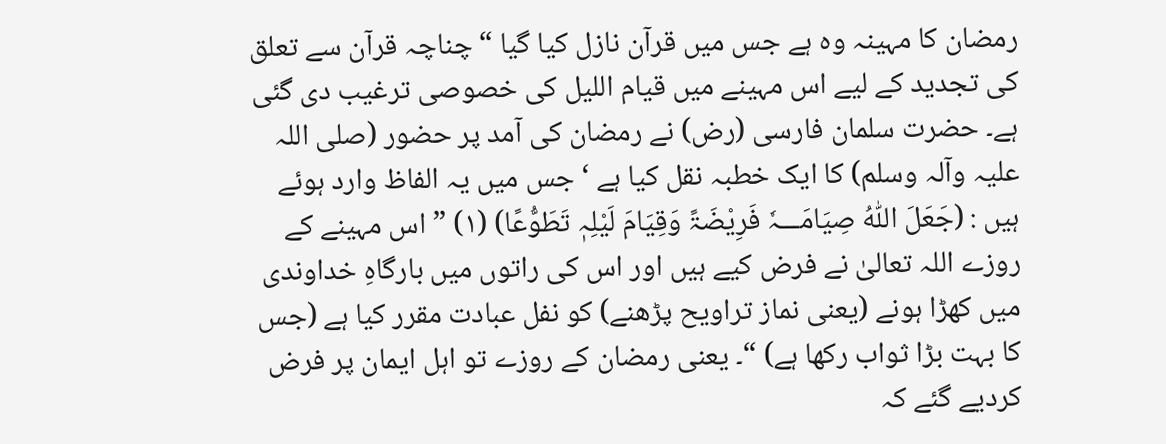رمضان کا مہینہ وہ ہے جس میں قرآن نازل کیا گیا “ چناچہ قرآن سے تعلق کی تجدید کے لیے اس مہینے میں قیام اللیل کی خصوصی ترغیب دی گئی ہے۔ حضرت سلمان فارسی (رض) نے رمضان کی آمد پر حضور (صلی اللہ علیہ وآلہ وسلم) کا ایک خطبہ نقل کیا ہے ‘ جس میں یہ الفاظ وارد ہوئے ہیں : (جَعَلَ اللّٰہُ صِیَامَـــہٗ فَرِیْضَۃً وَقِیَامَ لَیْلِہٖ تَطَوُّعًا) (١) ” اس مہینے کے روزے اللہ تعالیٰ نے فرض کیے ہیں اور اس کی راتوں میں بارگاہِ خداوندی میں کھڑا ہونے (یعنی نماز تراویح پڑھنے) کو نفل عبادت مقرر کیا ہے (جس کا بہت بڑا ثواب رکھا ہے) “۔ یعنی رمضان کے روزے تو اہل ایمان پر فرض کردیے گئے کہ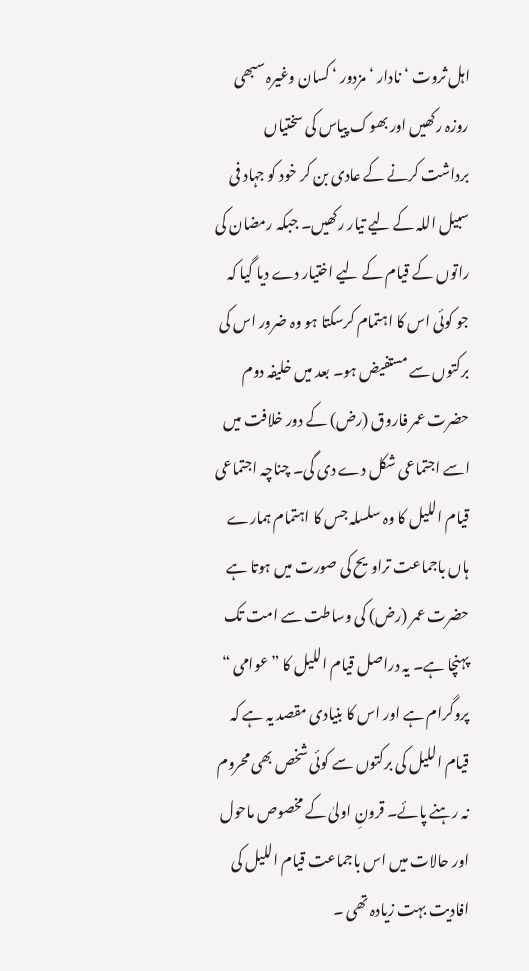اہل ثروت ‘ نادار ‘ مزدور ‘ کسان وغیرہ سبھی روزہ رکھیں اور بھوک پیاس کی سختیاں برداشت کرنے کے عادی بن کر خود کو جہاد فی سبیل اللہ کے لیے تیار رکھیں۔ جبکہ رمضان کی راتوں کے قیام کے لیے اختیار دے دیا گیا کہ جو کوئی اس کا اہتمام کرسکتا ہو وہ ضرور اس کی برکتوں سے مستفیض ہو۔ بعد میں خلیفہ دوم حضرت عمر فاروق (رض) کے دور خلافت میں اسے اجتماعی شکل دے دی گی۔ چناچہ اجتماعی قیام اللیل کا وہ سلسلہ جس کا اہتمام ہمارے ہاں باجماعت تراویح کی صورت میں ہوتا ہے حضرت عمر (رض) کی وساطت سے امت تک پہنچا ہے۔ یہ دراصل قیام اللیل کا ” عوامی “ پروگرام ہے اور اس کا بنیادی مقصد یہ ہے کہ قیام اللیل کی برکتوں سے کوئی شخص بھی محروم نہ رہنے پائے۔ قرونِ اولیٰ کے مخصوص ماحول اور حالات میں اس باجماعت قیام اللیل کی افادیت بہت زیادہ تھی ۔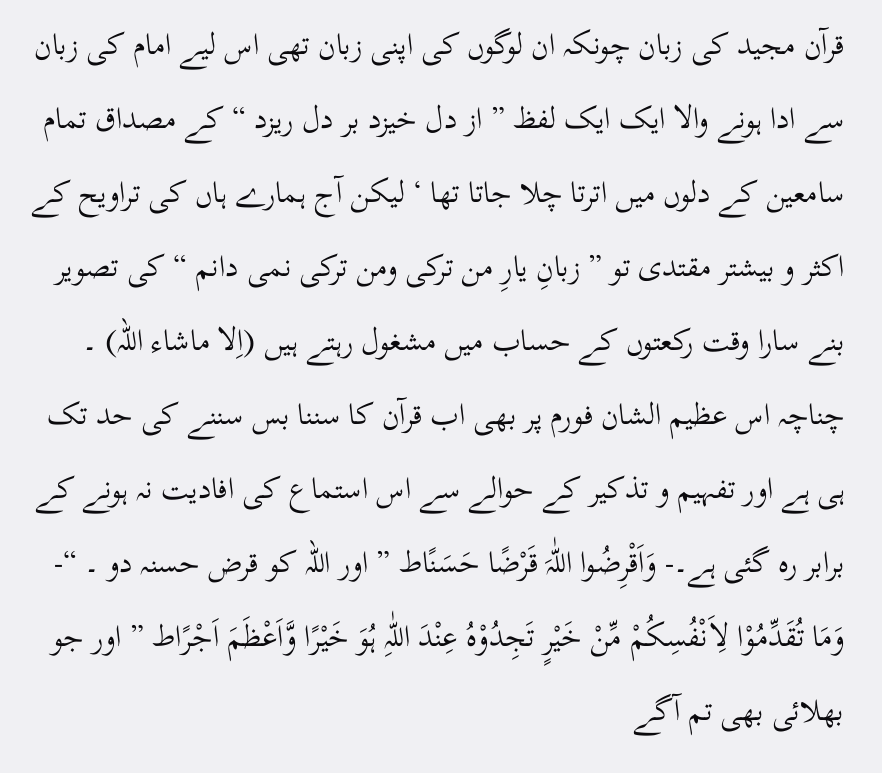قرآن مجید کی زبان چونکہ ان لوگوں کی اپنی زبان تھی اس لیے امام کی زبان سے ادا ہونے والا ایک ایک لفظ ” از دل خیزد بر دل ریزد “ کے مصداق تمام سامعین کے دلوں میں اترتا چلا جاتا تھا ‘ لیکن آج ہمارے ہاں کی تراویح کے اکثر و بیشتر مقتدی تو ” زبانِ یارِ من ترکی ومن ترکی نمی دانم “ کی تصویر بنے سارا وقت رکعتوں کے حساب میں مشغول رہتے ہیں (اِلا ماشاء اللہ) ۔ چناچہ اس عظیم الشان فورم پر بھی اب قرآن کا سننا بس سننے کی حد تک ہی ہے اور تفہیم و تذکیر کے حوالے سے اس استماع کی افادیت نہ ہونے کے برابر رہ گئی ہے۔- وَاَقْرِضُوا اللّٰہَ قَرْضًا حَسَنًاط ” اور اللہ کو قرض حسنہ دو ۔ “- وَمَا تُقَدِّمُوْا لِاَنْفُسِکُمْ مِّنْ خَیْرٍ تَجِدُوْہُ عِنْدَ اللّٰہِ ہُوَ خَیْرًا وَّاَعْظَمَ اَجْرًاط ” اور جو بھلائی بھی تم آگے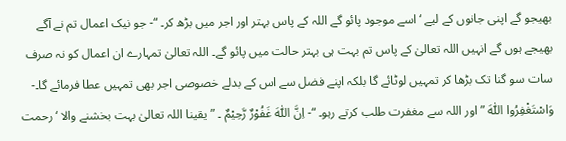بھیجو گے اپنی جانوں کے لیے ‘ اسے موجود پائو گے اللہ کے پاس بہتر اور اجر میں بڑھ کر۔ “- جو نیک اعمال تم نے آگے بھیجے ہوں گے انہیں اللہ تعالیٰ کے پاس تم بہت ہی بہتر حالت میں پائو گے۔ اللہ تعالیٰ تمہارے ان اعمال کو نہ صرف سات سو گنا تک بڑھا کر تمہیں لوٹائے گا بلکہ اپنے فضل سے اس کے بدلے خصوصی اجر بھی تمہیں عطا فرمائے گا۔- وَاسْتَغْفِرُوا اللّٰہَ ” اور اللہ سے مغفرت طلب کرتے رہو۔ “- اِنَّ اللّٰہَ غَفُوْرٌ رَّحِیْمٌ ۔ ” یقینا اللہ تعالیٰ بہت بخشنے والا ‘ رحمت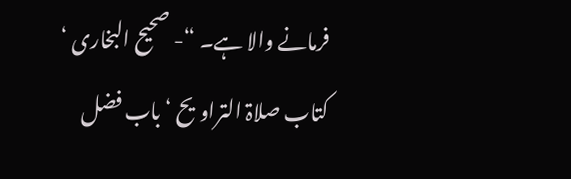فرمانے والا ہے۔ “- صحیح البخاری ‘ کتاب صلاۃ التراویح ‘ باب فضل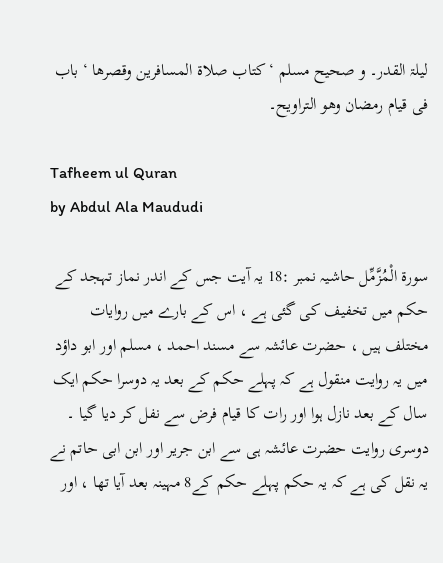لیلۃ القدر۔ و صحیح مسلم ‘ کتاب صلاۃ المسافرین وقصرھا ‘ باب فی قیام رمضان وھو التراویح۔

Tafheem ul Quran
by Abdul Ala Maududi

سورة الْمُزَّمِّل حاشیہ نمبر :18 یہ آیت جس کے اندر نماز تہجد کے حکم میں تخفیف کی گئی ہے ، اس کے بارے میں روایات مختلف ہیں ، حضرت عائشہ سے مسند احمد ، مسلم اور ابو داؤد میں یہ روایت منقول ہے کہ پہلے حکم کے بعد یہ دوسرا حکم ایک سال کے بعد نازل ہوا اور رات کا قیام فرض سے نفل کر دیا گیا ۔ دوسری روایت حضرت عائشہ ہی سے ابن جریر اور ابن ابی حاتم نے یہ نقل کی ہے کہ یہ حکم پہلے حکم کے8 مہینہ بعد آیا تھا ، اور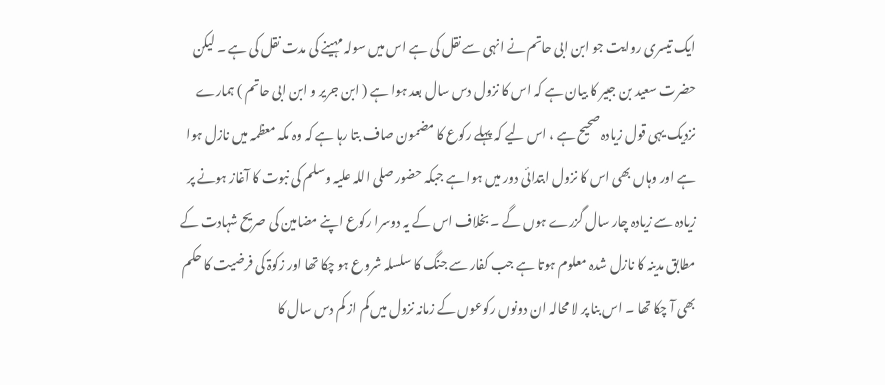ایک تیسری روایت جو ابن ابی حاتم نے انہی سے نقل کی ہے اس میں سولہ مہینے کی مدت نقل کی ہے ۔ لیکن حضرت سعید بن جبیر کا بیان ہے کہ اس کا نزول دس سال بعد ہوا ہے ( ابن جریر و ابن ابی حاتم ) ہمارے نزدیک یہی قول زیادہ صحیح ہے ، اس لیے کہ پہلے رکوع کا مضمون صاف بتا رہا ہے کہ وہ مکہ معظمہ میں نازل ہوا ہے اور وہاں بھی اس کا نزول ابتدائی دور میں ہوا ہے جبکہ حضور صلی اللہ علیہ وسلم کی نبوت کا آغاز ہونے پر زیادہ سے زیادہ چار سال گزرے ہوں گے ۔ بخلاف اس کے یہ دوسرا رکوع اپنے مضامین کی صریح شہادت کے مطابق مدینہ کا نازل شدہ معلوم ہوتا ہے جب کفار سے جنگ کا سلسلہ شروع ہو چکا تھا اور زکوۃ کی فرضیت کا حکم بھی آ چکا تھا ۔ اس بنا پر لا محالہ ان دونوں رکوعوں کے زمانہ نزول میں کم از کم دس سال کا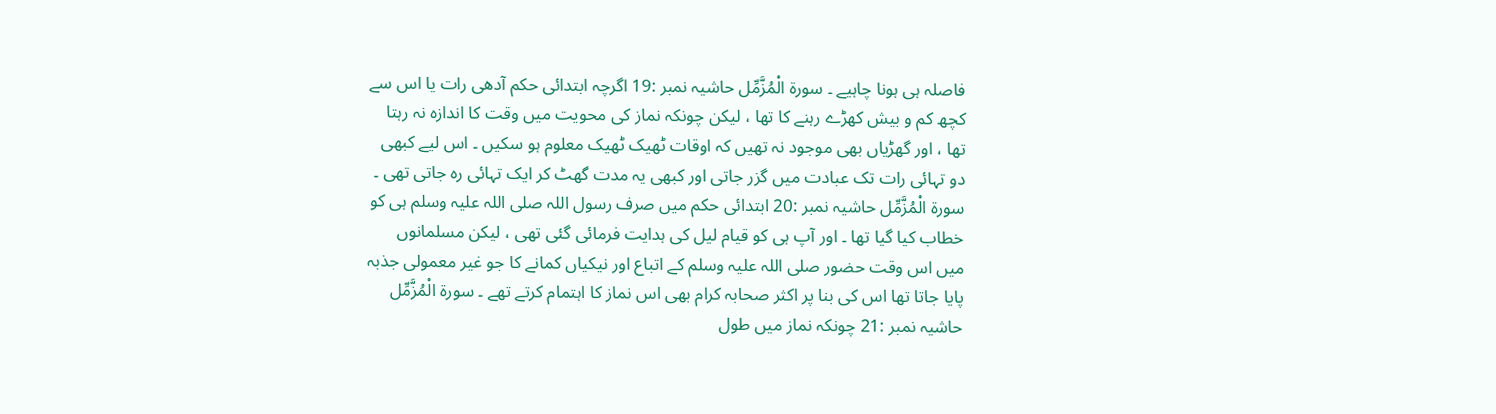فاصلہ ہی ہونا چاہیے ۔ سورة الْمُزَّمِّل حاشیہ نمبر :19 اگرچہ ابتدائی حکم آدھی رات یا اس سے کچھ کم و بیش کھڑے رہنے کا تھا ، لیکن چونکہ نماز کی محویت میں وقت کا اندازہ نہ رہتا تھا ، اور گھڑیاں بھی موجود نہ تھیں کہ اوقات ٹھیک ٹھیک معلوم ہو سکیں ۔ اس لیے کبھی دو تہائی رات تک عبادت میں گزر جاتی اور کبھی یہ مدت گھٹ کر ایک تہائی رہ جاتی تھی ۔ سورة الْمُزَّمِّل حاشیہ نمبر :20 ابتدائی حکم میں صرف رسول اللہ صلی اللہ علیہ وسلم ہی کو خطاب کیا گیا تھا ۔ اور آپ ہی کو قیام لیل کی ہدایت فرمائی گئی تھی ، لیکن مسلمانوں میں اس وقت حضور صلی اللہ علیہ وسلم کے اتباع اور نیکیاں کمانے کا جو غیر معمولی جذبہ پایا جاتا تھا اس کی بنا پر اکثر صحابہ کرام بھی اس نماز کا اہتمام کرتے تھے ۔ سورة الْمُزَّمِّل حاشیہ نمبر :21 چونکہ نماز میں طول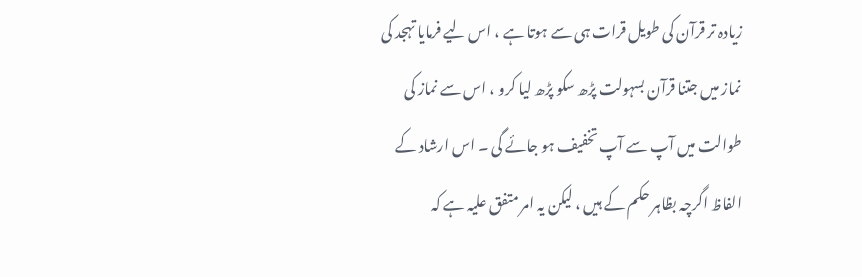زیادہ تر قرآن کی طویل قرات ہی سے ہوتا ہے ، اس لیے فرمایا تہجد کی نماز میں جتنا قرآن بسہولت پڑھ سکو پڑھ لیا کرو ، اس سے نماز کی طوالت میں آپ سے آپ تخفیف ہو جائے گی ۔ اس ارشاد کے الفاظ اگرچہ بظاہر حکم کے ہیں ، لیکن یہ امر متفق علیہ ہے کہ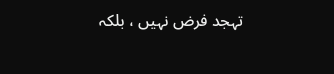تہجد فرض نہیں ، بلکہ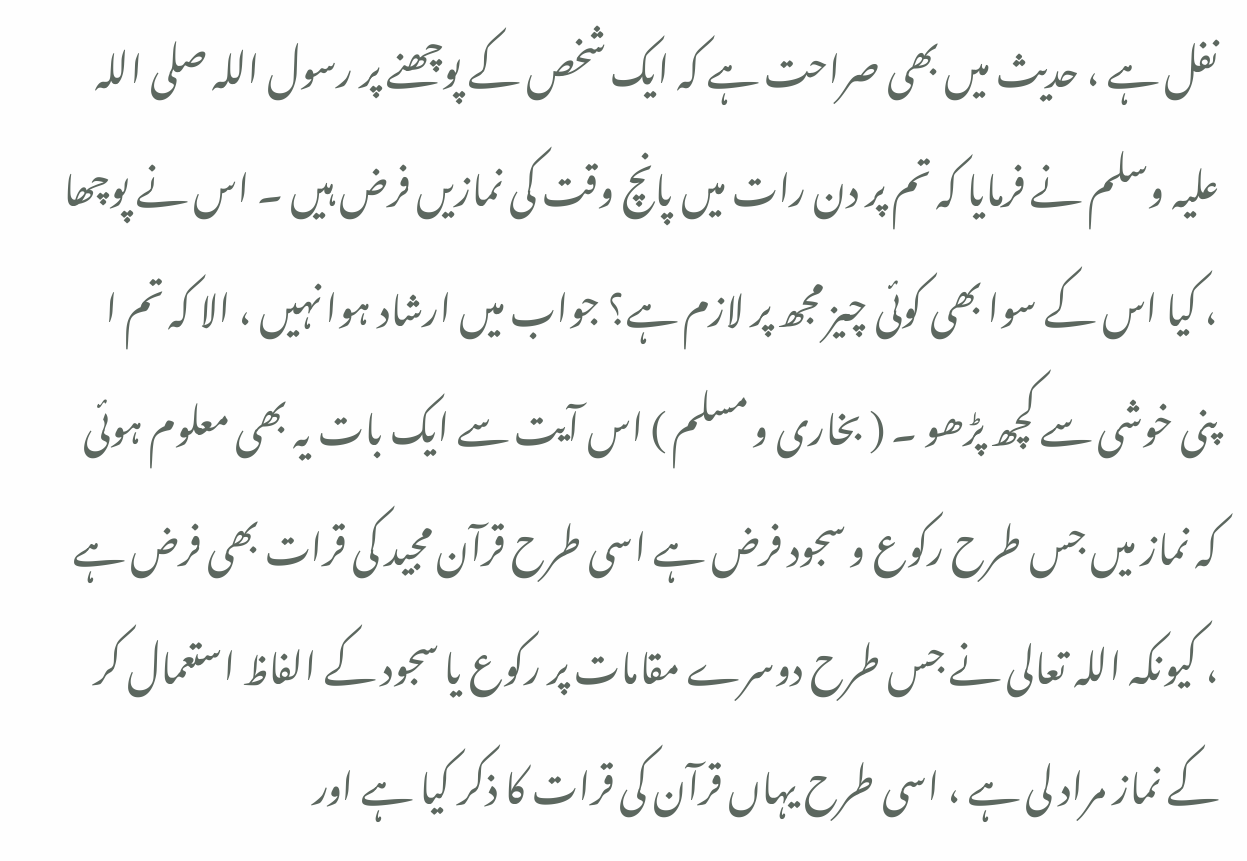نفل ہے ، حدیث میں بھی صراحت ہے کہ ایک شخص کے پوچھنے پر رسول اللہ صلی اللہ علیہ وسلم نے فرمایا کہ تم پر دن رات میں پانچ وقت کی نمازیں فرض ہیں ۔ اس نے پوچھا ، کیا اس کے سوا بھی کوئی چیز مجھ پر لازم ہے؟ جواب میں ارشاد ہوا نہیں ، الا کہ تم ا پنی خوشی سے کچھ پڑھو ۔ ( بخاری و مسلم ) اس آیت سے ایک بات یہ بھی معلوم ہوئی کہ نماز میں جس طرح رکوع و سجود فرض ہے اسی طرح قرآن مجید کی قرات بھی فرض ہے ، کیونکہ اللہ تعالی نے جس طرح دوسرے مقامات پر رکوع یا سجود کے الفاظ استعمال کر کے نماز مراد لی ہے ، اسی طرح یہاں قرآن کی قرات کا ذکر کیا ہے اور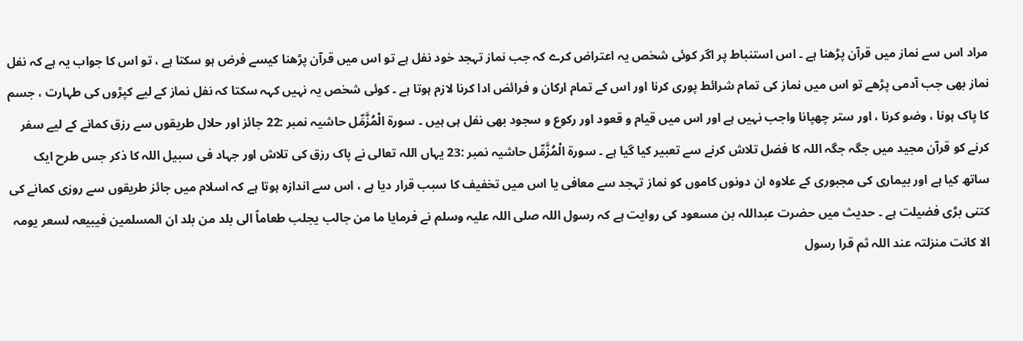مراد اس سے نماز میں قرآن پڑھنا ہے ۔ اس استنباط پر اگر کوئی شخص یہ اعتراض کرے کہ جب نماز تہجد خود نفل ہے تو اس میں قرآن پڑھنا کیسے فرض ہو سکتا ہے ، تو اس کا جواب یہ ہے کہ نفل نماز بھی جب آدمی پڑھے تو اس میں نماز کی تمام شرائط پوری کرنا اور اس کے تمام ارکان و فرائض ادا کرنا لازم ہوتا ہے ۔ کوئی شخص یہ نہیں کہہ سکتا کہ نفل نماز کے لیے کپڑوں کی طہارت ، جسم کا پاک ہونا ، وضو کرنا ، اور ستر چھپانا واجب نہیں ہے اور اس میں قیام و قعود اور رکوع و سجود بھی نفل ہی ہیں ۔ سورة الْمُزَّمِّل حاشیہ نمبر :22 جائز اور حلال طریقوں سے رزق کمانے کے لیے سفر کرنے کو قرآن مجید میں جگہ جگہ اللہ کا فضل تلاش کرنے سے تعبیر کیا گیا ہے ۔ سورة الْمُزَّمِّل حاشیہ نمبر :23 یہاں اللہ تعالی نے پاک رزق کی تلاش اور جہاد فی سبیل اللہ کا ذکر جس طرح ایک ساتھ کیا ہے اور بیماری کی مجبوری کے علاوہ ان دونوں کاموں کو نماز تہجد سے معافی یا اس میں تخفیف کا سبب قرار دیا ہے ، اس سے اندازہ ہوتا ہے کہ اسلام میں جائز طریقوں سے روزی کمانے کی کتنی بڑی فضیلت ہے ۔ حدیث میں حضرت عبداللہ بن مسعود کی روایت ہے کہ رسول اللہ صلی اللہ علیہ وسلم نے فرمایا ما من جالب یجلب طعاماً الی بلد من بلد ان المسلمین فیبیعہ لسعر یومہ الا کانت منزلتہ عند اللہ ثم قرا رسول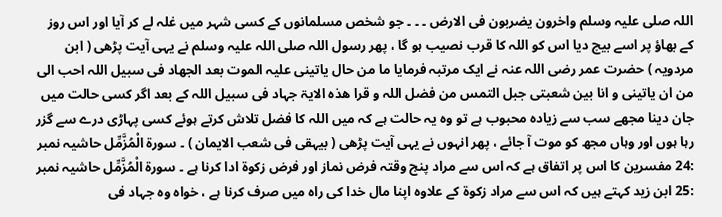اللہ صلی علیہ وسلم واخرون یضربون فی الارض ۔ ۔ ۔ جو شخص مسلمانوں کے کسی شہر میں غلہ لے کر آیا اور اس روز کے بھاؤ پر اسے بیچ دیا اس کو اللہ کا قرب نصیب ہو گا ، پھر رسول اللہ صلی اللہ علیہ وسلم نے یہی آیت پڑھی ( ابن مردویہ ) حضرت عمر رضی اللہ عنہ نے ایک مرتبہ فرمایا ما من حال یاتینی علیہ الموت بعد الجھاد فی سبیل اللہ احب الی من ان یاتینی و انا بین شعبتی جبل التمس من فضل اللہ و قرا ھذہ الایۃ جہاد فی سبیل اللہ کے بعد اگر کسی حالت میں جان دینا مجھے سب سے زیادہ محبوب ہے تو وہ یہ حالت ہے کہ میں اللہ کا فضل تلاش کرتے ہوئے کسی پہاڑی درے سے گزر رہا ہوں اور وہاں مجھ کو موت آ جائے ، پھر انہوں نے یہی آیت پڑھی ( بیہقی فی شعب الایمان ) ۔ سورة الْمُزَّمِّل حاشیہ نمبر :24 مفسرین کا اس پر اتفاق ہے کہ اس سے مراد پنج وقتہ فرض نماز اور فرض زکوۃ ادا کرنا ہے ۔ سورة الْمُزَّمِّل حاشیہ نمبر :25 ابن زید کہتے ہیں کہ اس سے مراد زکوۃ کے علاوہ اپنا مال خدا کی راہ میں صرف کرنا ہے ، خواہ وہ جہاد فی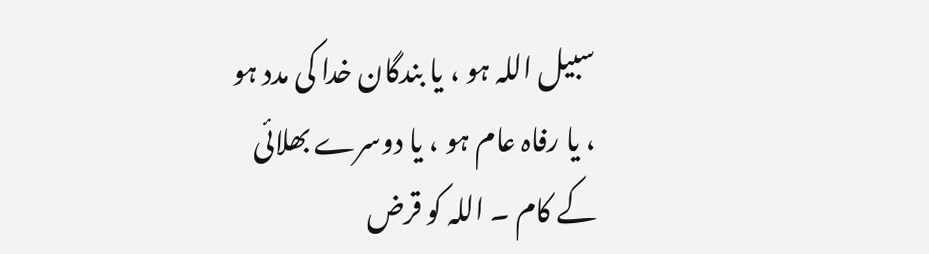سبیل اللہ ہو ، یا بندگان خدا کی مدد ہو ، یا رفاہ عام ہو ، یا دوسرے بھلائی کے کام ۔ اللہ کو قرض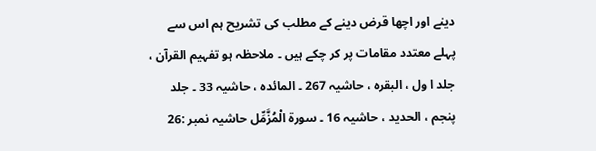دینے اور اچھا قرض دینے کے مطلب کی تشریح ہم اس سے پہلے معتدد مقامات پر کر چکے ہیں ۔ ملاحظہ ہو تفہیم القرآن ، جلد ا ول ، البقرہ ، حاشیہ 267 ۔ المائدہ ، حاشیہ 33 ۔ جلد پنجم ، الحدید ، حاشیہ 16 ۔ سورة الْمُزَّمِّل حاشیہ نمبر :26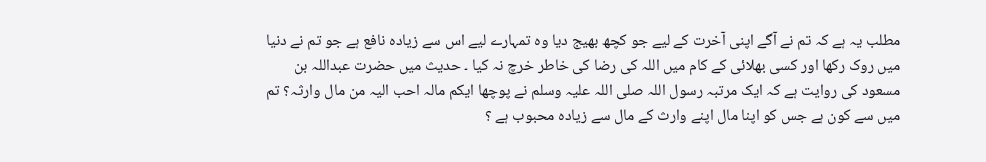مطلب یہ ہے کہ تم نے آگے اپنی آخرت کے لیے جو کچھ بھیج دیا وہ تمہارے لیے اس سے زیادہ نافع ہے جو تم نے دنیا میں روک رکھا اور کسی بھلائی کے کام میں اللہ کی رضا کی خاطر خرچ نہ کیا ۔ حدیث میں حضرت عبداللہ بن مسعود کی روایت ہے کہ ایک مرتبہ رسول اللہ صلی اللہ علیہ وسلم نے پوچھا ایکم مالہ احب الیہ من مال وارثہ؟ تم میں سے کون ہے جس کو اپنا مال اپنے وارث کے مال سے زیادہ محبوب ہے ؟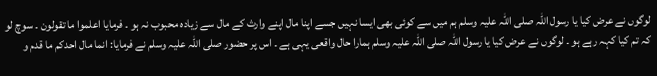لوگوں نے عرض کیا یا رسول اللہ صلی اللہ علیہ وسلم ہم میں سے کوئی بھی ایسا نہیں جسے اپنا مال اپنے وارث کے مال سے زیادہ محبوب نہ ہو ۔ فرمایا اعلموا ما تقولون ۔ سوچ لو کہ تم کیا کہہ رہے ہو ۔ لوگوں نے عرض کیا یا رسول اللہ صلی اللہ علیہ وسلم ہمارا حال واقعی یہی ہے ۔ اس پر حضور صلی اللہ علیہ وسلم نے فرمایا: انما مال احدکم ما قدم و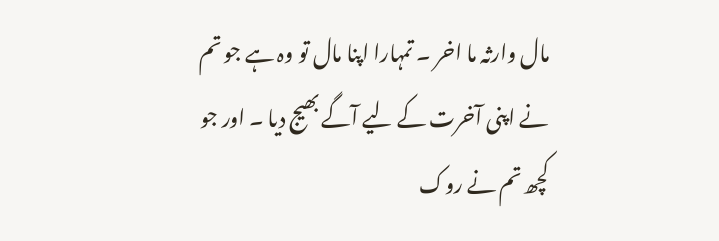مال وارثہ ما اخر ۔ تمہارا اپنا مال تو وہ ہے جو تم نے اپنی آخرت کے لیے آگے بھیج دیا ۔ اور جو کچھ تم نے روک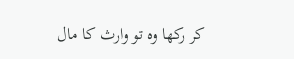کر رکھا وہ تو وارث کا مال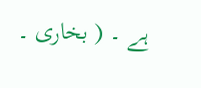ہے ۔ ( بخاری ۔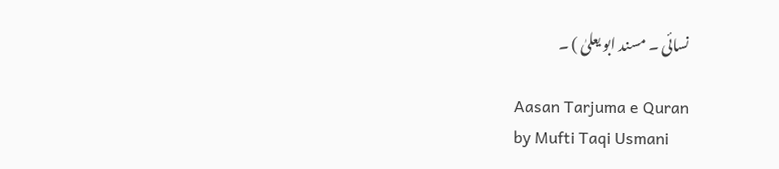نسائی ۔ مسند ابو یعلیٰ ) ۔

Aasan Tarjuma e Quran
by Mufti Taqi Usmani